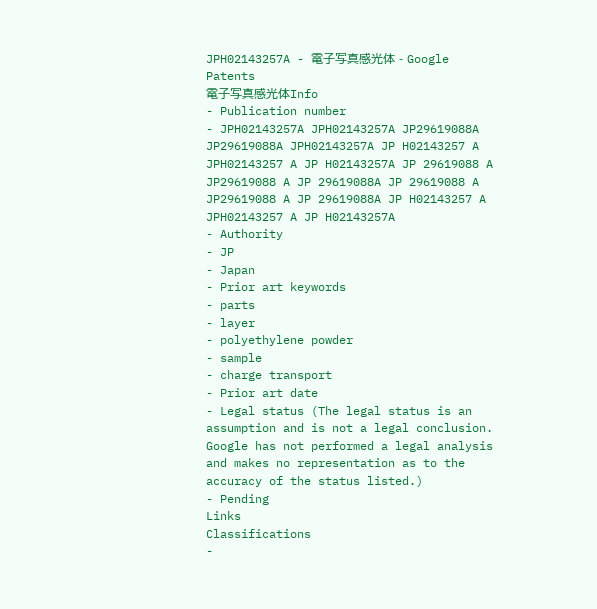JPH02143257A - 電子写真感光体 - Google Patents
電子写真感光体Info
- Publication number
- JPH02143257A JPH02143257A JP29619088A JP29619088A JPH02143257A JP H02143257 A JPH02143257 A JP H02143257A JP 29619088 A JP29619088 A JP 29619088A JP 29619088 A JP29619088 A JP 29619088A JP H02143257 A JPH02143257 A JP H02143257A
- Authority
- JP
- Japan
- Prior art keywords
- parts
- layer
- polyethylene powder
- sample
- charge transport
- Prior art date
- Legal status (The legal status is an assumption and is not a legal conclusion. Google has not performed a legal analysis and makes no representation as to the accuracy of the status listed.)
- Pending
Links
Classifications
-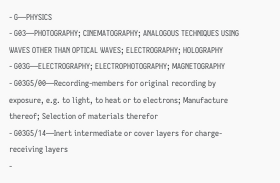- G—PHYSICS
- G03—PHOTOGRAPHY; CINEMATOGRAPHY; ANALOGOUS TECHNIQUES USING WAVES OTHER THAN OPTICAL WAVES; ELECTROGRAPHY; HOLOGRAPHY
- G03G—ELECTROGRAPHY; ELECTROPHOTOGRAPHY; MAGNETOGRAPHY
- G03G5/00—Recording-members for original recording by exposure, e.g. to light, to heat or to electrons; Manufacture thereof; Selection of materials therefor
- G03G5/14—Inert intermediate or cover layers for charge-receiving layers
-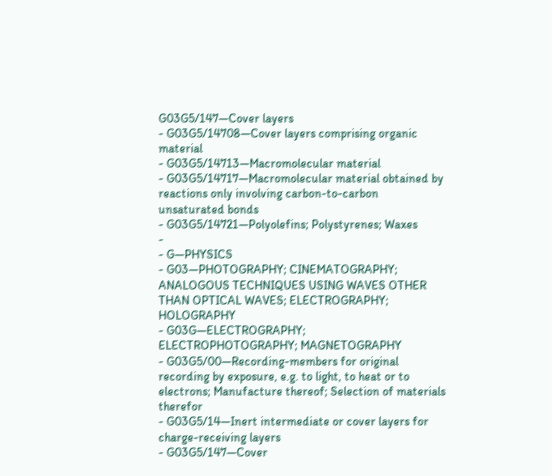G03G5/147—Cover layers
- G03G5/14708—Cover layers comprising organic material
- G03G5/14713—Macromolecular material
- G03G5/14717—Macromolecular material obtained by reactions only involving carbon-to-carbon unsaturated bonds
- G03G5/14721—Polyolefins; Polystyrenes; Waxes
-
- G—PHYSICS
- G03—PHOTOGRAPHY; CINEMATOGRAPHY; ANALOGOUS TECHNIQUES USING WAVES OTHER THAN OPTICAL WAVES; ELECTROGRAPHY; HOLOGRAPHY
- G03G—ELECTROGRAPHY; ELECTROPHOTOGRAPHY; MAGNETOGRAPHY
- G03G5/00—Recording-members for original recording by exposure, e.g. to light, to heat or to electrons; Manufacture thereof; Selection of materials therefor
- G03G5/14—Inert intermediate or cover layers for charge-receiving layers
- G03G5/147—Cover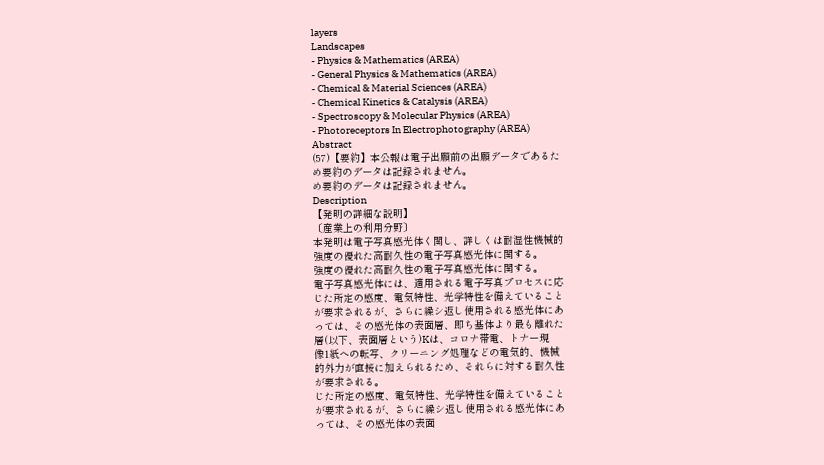layers
Landscapes
- Physics & Mathematics (AREA)
- General Physics & Mathematics (AREA)
- Chemical & Material Sciences (AREA)
- Chemical Kinetics & Catalysis (AREA)
- Spectroscopy & Molecular Physics (AREA)
- Photoreceptors In Electrophotography (AREA)
Abstract
(57)【要約】本公報は電子出願前の出願データであるた
め要約のデータは記録されません。
め要約のデータは記録されません。
Description
【発明の詳細な説明】
〔産業上の利用分野〕
本発明は電子写真感光体く関し、詳しくは耐湿性機械的
強度の優れた高耐久性の電子写真感光体に関する。
強度の優れた高耐久性の電子写真感光体に関する。
電子写真感光体には、適用される電子写真プロセスに応
じた所定の感度、電気特性、光学特性を備えていること
が要求されるが、さらに繰シ返し使用される感光体にあ
っては、その感光体の表面層、即ち基体より最も離れた
層(以下、表面層という)Kは、コロナ帯電、トナー現
像1紙への転写、クリーニング処理などの電気的、機械
的外力が直接に加えられるため、それらに対する耐久性
が要求される。
じた所定の感度、電気特性、光学特性を備えていること
が要求されるが、さらに繰シ返し使用される感光体にあ
っては、その感光体の表面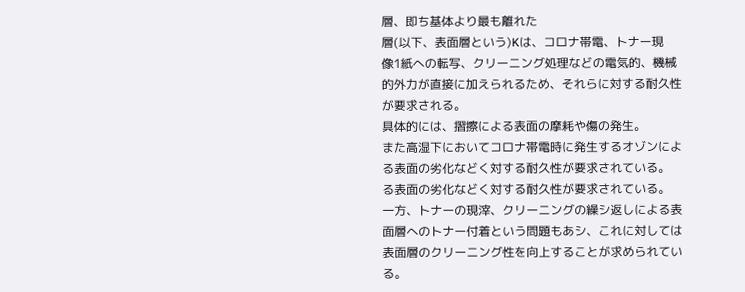層、即ち基体より最も離れた
層(以下、表面層という)Kは、コロナ帯電、トナー現
像1紙への転写、クリーニング処理などの電気的、機械
的外力が直接に加えられるため、それらに対する耐久性
が要求される。
具体的には、摺擦による表面の摩耗や傷の発生。
また高湿下においてコロナ帯電時に発生するオゾンによ
る表面の劣化などく対する耐久性が要求されている。
る表面の劣化などく対する耐久性が要求されている。
一方、トナーの現滓、クリーニングの繰シ返しによる表
面層へのトナー付着という問題もあシ、これに対しては
表面層のクリーニング性を向上することが求められてい
る。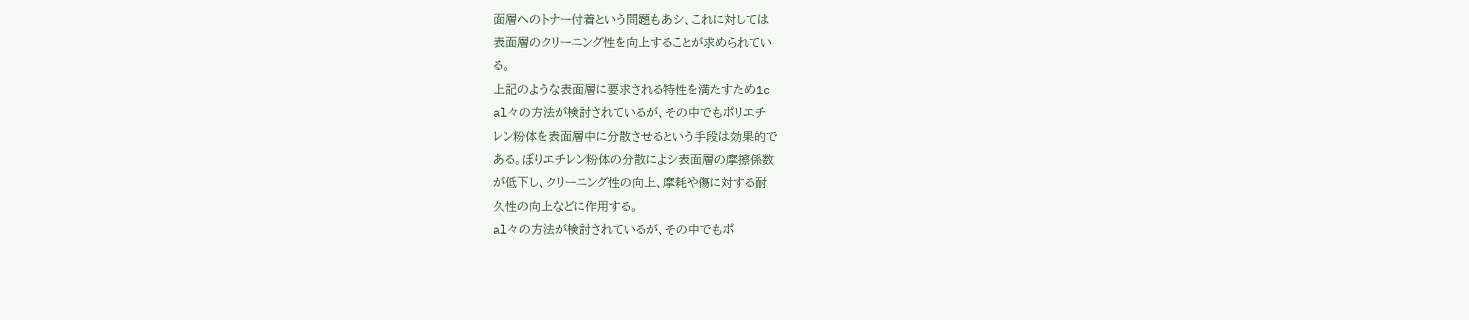面層へのトナー付着という問題もあシ、これに対しては
表面層のクリーニング性を向上することが求められてい
る。
上記のような表面層に要求される特性を満たすため1c
al々の方法が検討されているが、その中でもポリエチ
レン粉体を表面層中に分散させるという手段は効果的で
ある。ぼりエチレン粉体の分散によシ表面層の摩擦係数
が低下し、クリーニング性の向上、摩耗や傷に対する耐
久性の向上などに作用する。
al々の方法が検討されているが、その中でもポ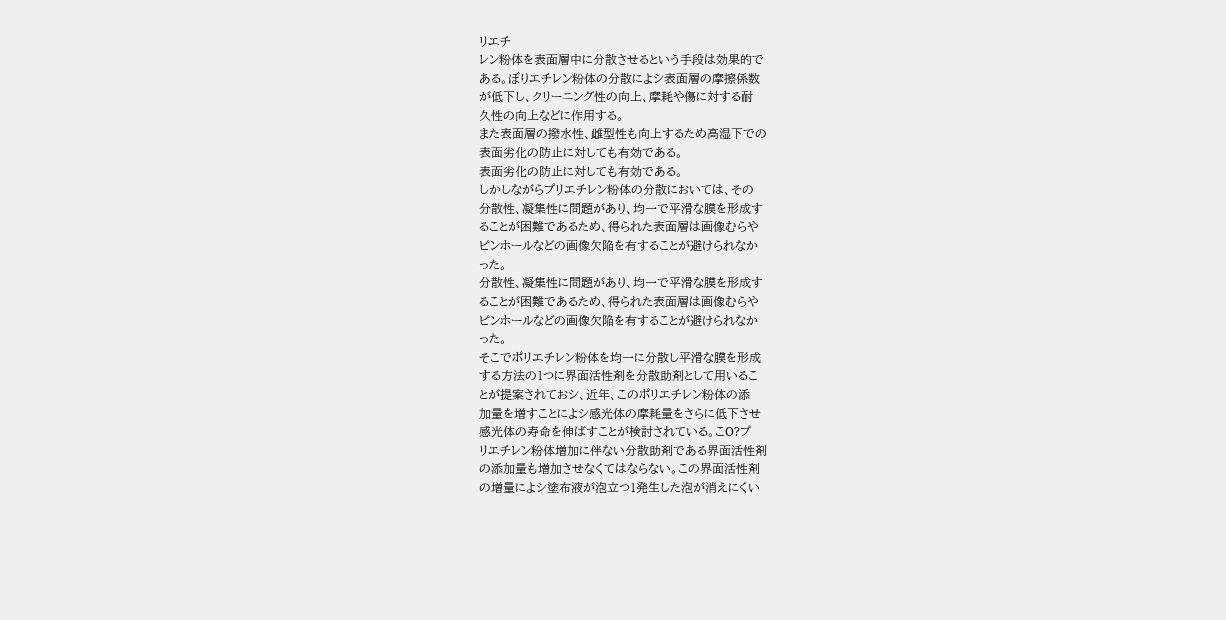リエチ
レン粉体を表面層中に分散させるという手段は効果的で
ある。ぼりエチレン粉体の分散によシ表面層の摩擦係数
が低下し、クリーニング性の向上、摩耗や傷に対する耐
久性の向上などに作用する。
また表面層の撥水性、雌型性も向上するため高湿下での
表面劣化の防止に対しても有効である。
表面劣化の防止に対しても有効である。
しかしながらプリエチレン粉体の分散においては、その
分散性、凝集性に問題があり、均一で平滑な膜を形成す
ることが困難であるため、得られた表面層は画像むらや
ピンホールなどの画像欠陥を有することが避けられなか
った。
分散性、凝集性に問題があり、均一で平滑な膜を形成す
ることが困難であるため、得られた表面層は画像むらや
ピンホールなどの画像欠陥を有することが避けられなか
った。
そこでポリエチレン粉体を均一に分散し平滑な膜を形成
する方法の1つに界面活性剤を分散助剤として用いるこ
とが提案されておシ、近年、このポリエチレン粉体の添
加量を増すことによシ感光体の摩耗量をさらに低下させ
感光体の寿命を伸ばすことが検討されている。こO?プ
リエチレン粉体増加に伴ない分散助剤である界面活性剤
の添加量も増加させなくてはならない。この界面活性剤
の増量によシ塗布液が泡立つ1発生した泡が消えにくい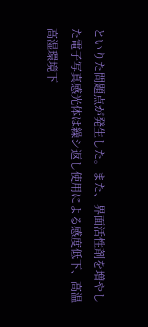といりた問題点が発生した。また、界面活性剤を増やし
た電子写真感光体は繰シ返し使用による感度低下、高温
高湿環境下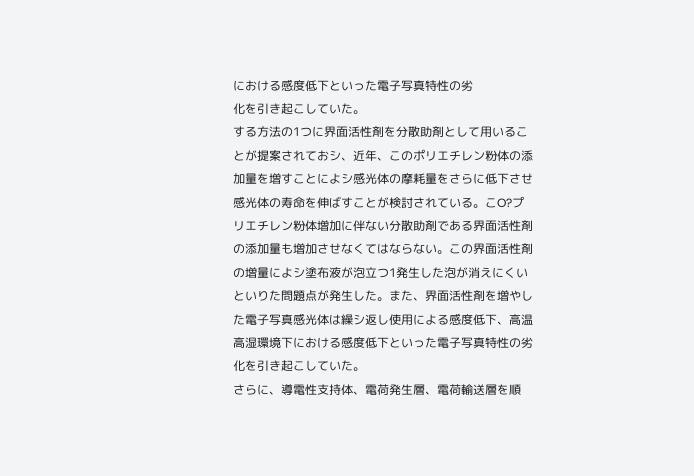における感度低下といった電子写真特性の劣
化を引き起こしていた。
する方法の1つに界面活性剤を分散助剤として用いるこ
とが提案されておシ、近年、このポリエチレン粉体の添
加量を増すことによシ感光体の摩耗量をさらに低下させ
感光体の寿命を伸ばすことが検討されている。こO?プ
リエチレン粉体増加に伴ない分散助剤である界面活性剤
の添加量も増加させなくてはならない。この界面活性剤
の増量によシ塗布液が泡立つ1発生した泡が消えにくい
といりた問題点が発生した。また、界面活性剤を増やし
た電子写真感光体は繰シ返し使用による感度低下、高温
高湿環境下における感度低下といった電子写真特性の劣
化を引き起こしていた。
さらに、導電性支持体、電荷発生層、電荷輸送層を順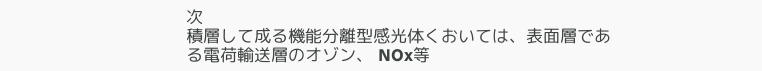次
積層して成る機能分離型感光体くおいては、表面層であ
る電荷輸送層のオゾン、 NOx等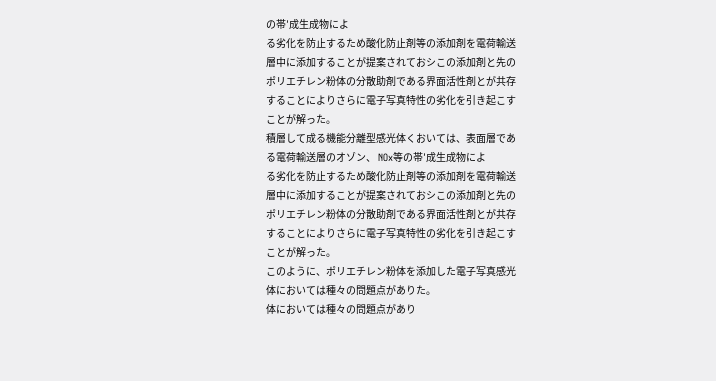の帯′成生成物によ
る劣化を防止するため酸化防止剤等の添加剤を電荷輸送
層中に添加することが提案されておシこの添加剤と先の
ポリエチレン粉体の分散助剤である界面活性剤とが共存
することによりさらに電子写真特性の劣化を引き起こす
ことが解った。
積層して成る機能分離型感光体くおいては、表面層であ
る電荷輸送層のオゾン、 NOx等の帯′成生成物によ
る劣化を防止するため酸化防止剤等の添加剤を電荷輸送
層中に添加することが提案されておシこの添加剤と先の
ポリエチレン粉体の分散助剤である界面活性剤とが共存
することによりさらに電子写真特性の劣化を引き起こす
ことが解った。
このように、ポリエチレン粉体を添加した電子写真感光
体においては種々の問題点がありた。
体においては種々の問題点があり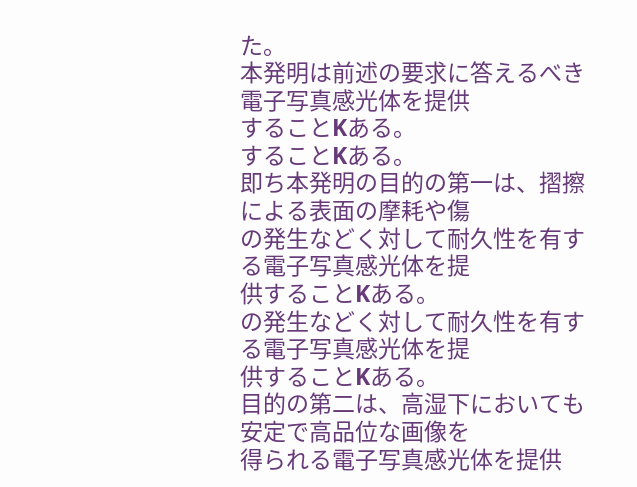た。
本発明は前述の要求に答えるべき電子写真感光体を提供
することKある。
することKある。
即ち本発明の目的の第一は、摺擦による表面の摩耗や傷
の発生などく対して耐久性を有する電子写真感光体を提
供することKある。
の発生などく対して耐久性を有する電子写真感光体を提
供することKある。
目的の第二は、高湿下においても安定で高品位な画像を
得られる電子写真感光体を提供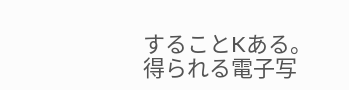することKある。
得られる電子写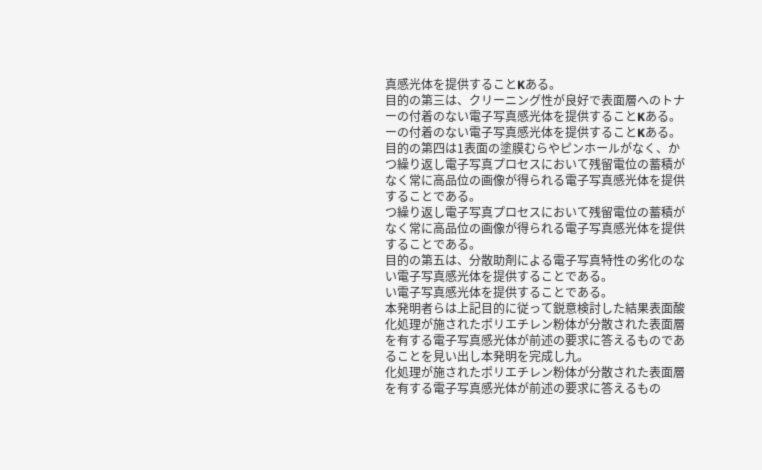真感光体を提供することKある。
目的の第三は、クリーニング性が良好で表面層へのトナ
ーの付着のない電子写真感光体を提供することKある。
ーの付着のない電子写真感光体を提供することKある。
目的の第四は1表面の塗膜むらやピンホールがなく、か
つ繰り返し電子写真プロセスにおいて残留電位の蓄積が
なく常に高品位の画像が得られる電子写真感光体を提供
することである。
つ繰り返し電子写真プロセスにおいて残留電位の蓄積が
なく常に高品位の画像が得られる電子写真感光体を提供
することである。
目的の第五は、分散助剤による電子写真特性の劣化のな
い電子写真感光体を提供することである。
い電子写真感光体を提供することである。
本発明者らは上記目的に従って鋭意検討した結果表面酸
化処理が施されたポリエチレン粉体が分散された表面層
を有する電子写真感光体が前述の要求に答えるものであ
ることを見い出し本発明を完成し九。
化処理が施されたポリエチレン粉体が分散された表面層
を有する電子写真感光体が前述の要求に答えるもの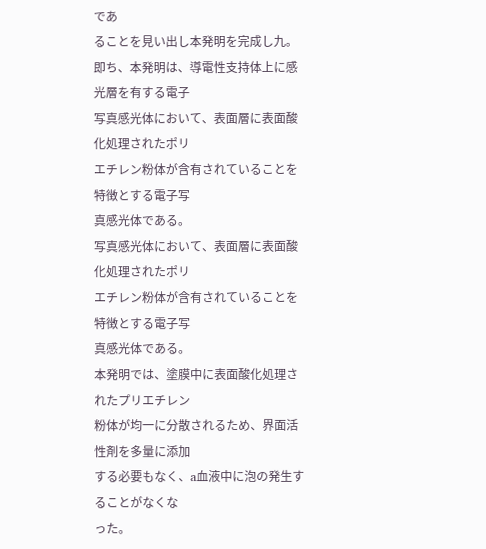であ
ることを見い出し本発明を完成し九。
即ち、本発明は、導電性支持体上に感光層を有する電子
写真感光体において、表面層に表面酸化処理されたポリ
エチレン粉体が含有されていることを特徴とする電子写
真感光体である。
写真感光体において、表面層に表面酸化処理されたポリ
エチレン粉体が含有されていることを特徴とする電子写
真感光体である。
本発明では、塗膜中に表面酸化処理されたプリエチレン
粉体が均一に分散されるため、界面活性剤を多量に添加
する必要もなく、a血液中に泡の発生することがなくな
った。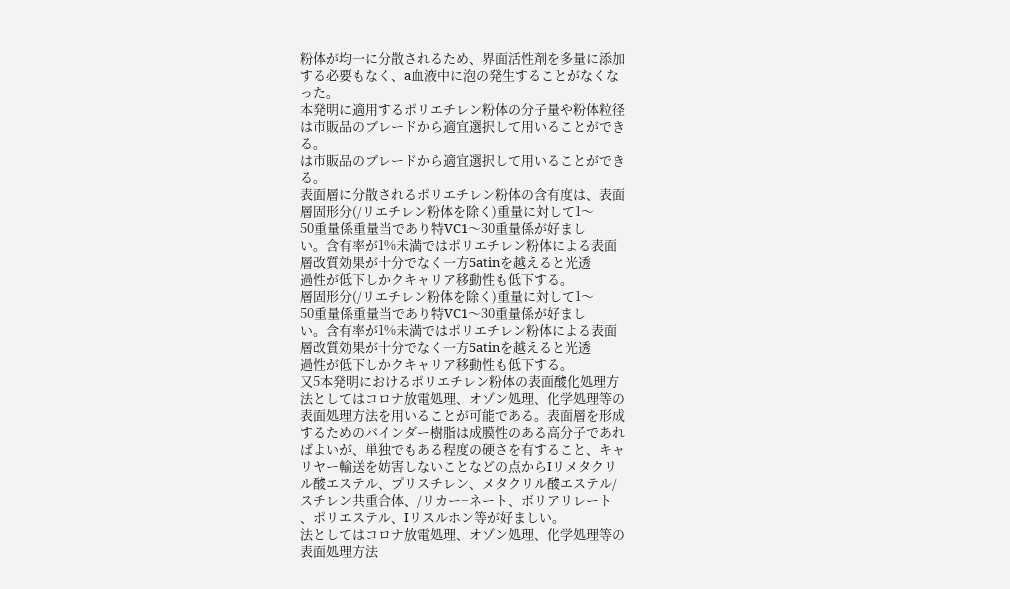粉体が均一に分散されるため、界面活性剤を多量に添加
する必要もなく、a血液中に泡の発生することがなくな
った。
本発明に適用するポリエチレン粉体の分子量や粉体粒径
は市販品のブレードから適宜選択して用いることができ
る。
は市販品のブレードから適宜選択して用いることができ
る。
表面層に分散されるポリエチレン粉体の含有度は、表面
層固形分(/リエチレン粉体を除く)重量に対して1〜
50重量係重量当であり特VC1〜30重量係が好まし
い。含有率が1%未満ではポリエチレン粉体による表面
層改質効果が十分でなく一方5atinを越えると光透
過性が低下しかクキャリア移動性も低下する。
層固形分(/リエチレン粉体を除く)重量に対して1〜
50重量係重量当であり特VC1〜30重量係が好まし
い。含有率が1%未満ではポリエチレン粉体による表面
層改質効果が十分でなく一方5atinを越えると光透
過性が低下しかクキャリア移動性も低下する。
又5本発明におけるポリエチレン粉体の表面酸化処理方
法としてはコロナ放電処理、オゾン処理、化学処理等の
表面処理方法を用いることが可能である。表面層を形成
するためのバインダー樹脂は成膜性のある高分子であれ
ばよいが、単独でもある程度の硬さを有すること、キャ
リヤー輸送を妨害しないことなどの点からIリメタクリ
ル酸エステル、プリスチレン、メタクリル酸エステル/
スチレン共重合体、/リカー−ネート、ボリアリレート
、ポリエステル、Iリスルホン等が好ましい。
法としてはコロナ放電処理、オゾン処理、化学処理等の
表面処理方法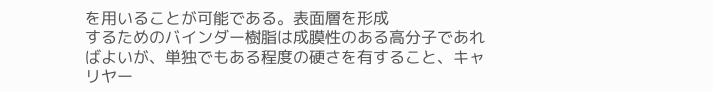を用いることが可能である。表面層を形成
するためのバインダー樹脂は成膜性のある高分子であれ
ばよいが、単独でもある程度の硬さを有すること、キャ
リヤー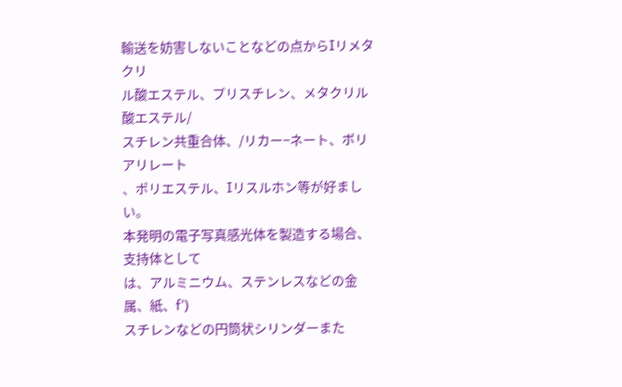輸送を妨害しないことなどの点からIリメタクリ
ル酸エステル、プリスチレン、メタクリル酸エステル/
スチレン共重合体、/リカー−ネート、ボリアリレート
、ポリエステル、Iリスルホン等が好ましい。
本発明の電子写真感光体を製造する場合、支持体として
は、アルミニウム、ステンレスなどの金属、紙、f’)
スチレンなどの円筒状シリンダーまた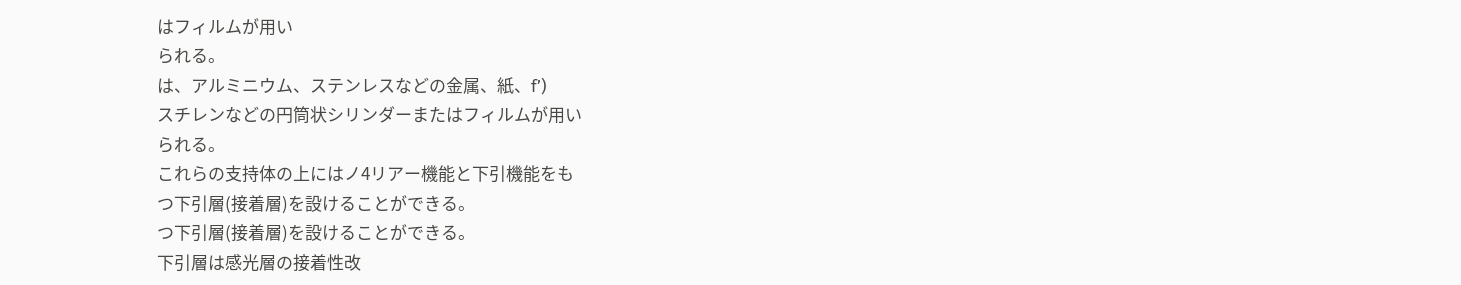はフィルムが用い
られる。
は、アルミニウム、ステンレスなどの金属、紙、f’)
スチレンなどの円筒状シリンダーまたはフィルムが用い
られる。
これらの支持体の上にはノ4リアー機能と下引機能をも
つ下引層(接着層)を設けることができる。
つ下引層(接着層)を設けることができる。
下引層は感光層の接着性改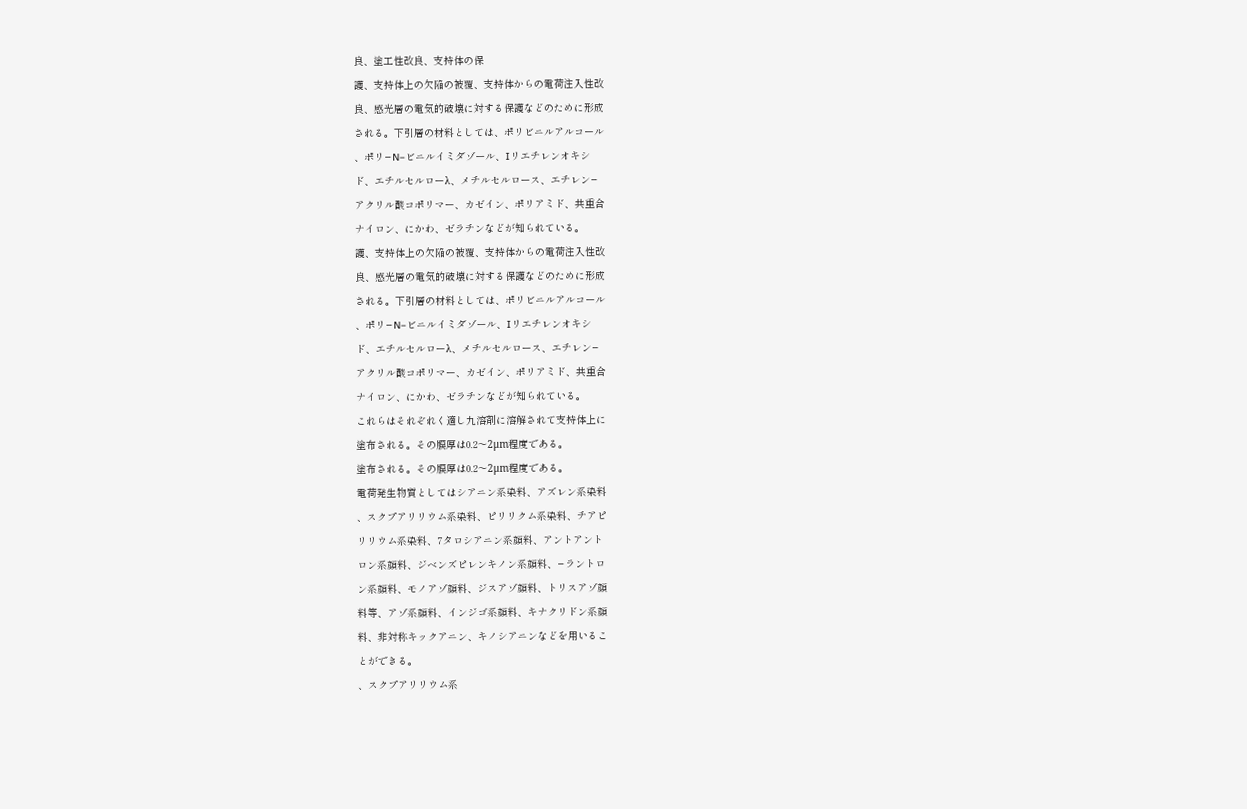良、塗工性改良、支持体の保
護、支持体上の欠陥の被覆、支持体からの電荷注入性改
良、感光層の電気的破壊に対する保護などのために形成
される。下引層の材料としては、ポリビニルアルコール
、ポリ−N−ビニルイミダゾール、Iリエチレンオキシ
ド、エチルセルローλ、メチルセルロース、エチレン−
アクリル酸コポリマー、カゼイン、ポリアミド、共重合
ナイロン、にかわ、ゼラチンなどが知られている。
護、支持体上の欠陥の被覆、支持体からの電荷注入性改
良、感光層の電気的破壊に対する保護などのために形成
される。下引層の材料としては、ポリビニルアルコール
、ポリ−N−ビニルイミダゾール、Iリエチレンオキシ
ド、エチルセルローλ、メチルセルロース、エチレン−
アクリル酸コポリマー、カゼイン、ポリアミド、共重合
ナイロン、にかわ、ゼラチンなどが知られている。
これらはそれぞれく適し九溶剤に溶解されて支持体上に
塗布される。その膜厚は0.2〜2μm程度である。
塗布される。その膜厚は0.2〜2μm程度である。
電荷発生物質としてはシアニン系染料、アズレン系染料
、スクプアリリウム系染料、ピリリクム系染料、チアピ
リリウム系染料、7タロシアニン系顔料、アントアント
ロン系顔料、ジベンズピレンキノン系顔料、−ラントロ
ン系顔料、モノアゾ顔料、ジスアゾ顔料、トリスアゾ顔
料等、アゾ系顔料、インジゴ系顔料、キナクリドン系顔
料、非対称キックアニン、キノシアニンなどを用いるこ
とができる。
、スクプアリリウム系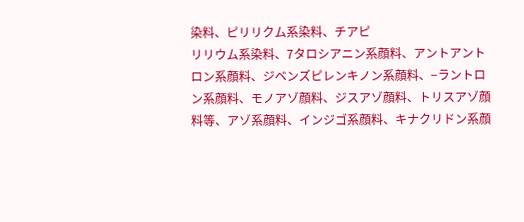染料、ピリリクム系染料、チアピ
リリウム系染料、7タロシアニン系顔料、アントアント
ロン系顔料、ジベンズピレンキノン系顔料、−ラントロ
ン系顔料、モノアゾ顔料、ジスアゾ顔料、トリスアゾ顔
料等、アゾ系顔料、インジゴ系顔料、キナクリドン系顔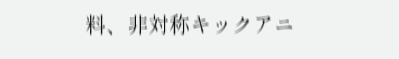料、非対称キックアニ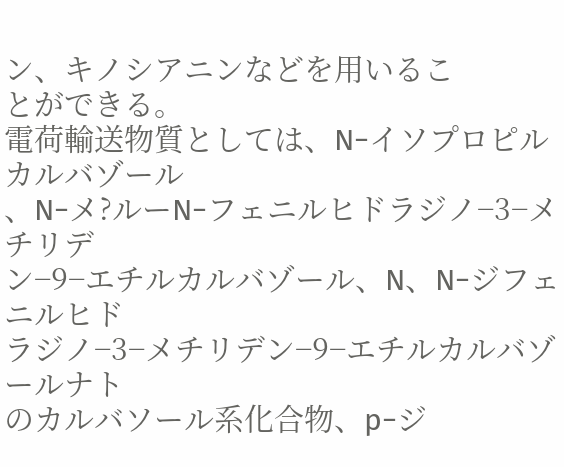ン、キノシアニンなどを用いるこ
とができる。
電荷輸送物質としては、N−イソプロピルカルバゾール
、N−メ?ルーN−フェニルヒドラジノ−3−メチリデ
ン−9−エチルカルバゾール、N、N−ジフェニルヒド
ラジノ−3−メチリデン−9−エチルカルバゾールナト
のカルバソール系化合物、p−ジ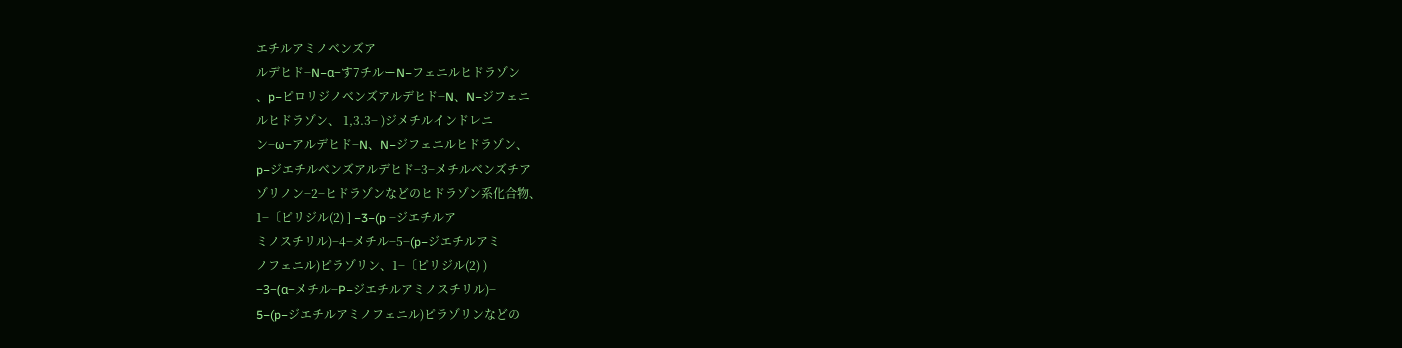エチルアミノベンズア
ルデヒド−N−α−す7チルーN−フェニルヒドラゾン
、p−ピロリジノベンズアルデヒド−N、N−ジフェニ
ルヒドラゾン、 1,3.3− )ジメチルインドレニ
ン−ω−アルデヒド−N、N−ジフェニルヒドラゾン、
p−ジエチルベンズアルデヒド−3−メチルベンズチア
ゾリノン−2−ヒドラゾンなどのヒドラゾン系化合物、
1−〔ピリジル(2) ] −3−(p −ジエチルア
ミノスチリル)−4−メチル−5−(p−ジエチルアミ
ノフェニル)ピラゾリン、1−〔ピリジル(2) )
−3−(α−メチル−P−ジエチルアミノスチリル)−
5−(p−ジエチルアミノフェニル)ピラゾリンなどの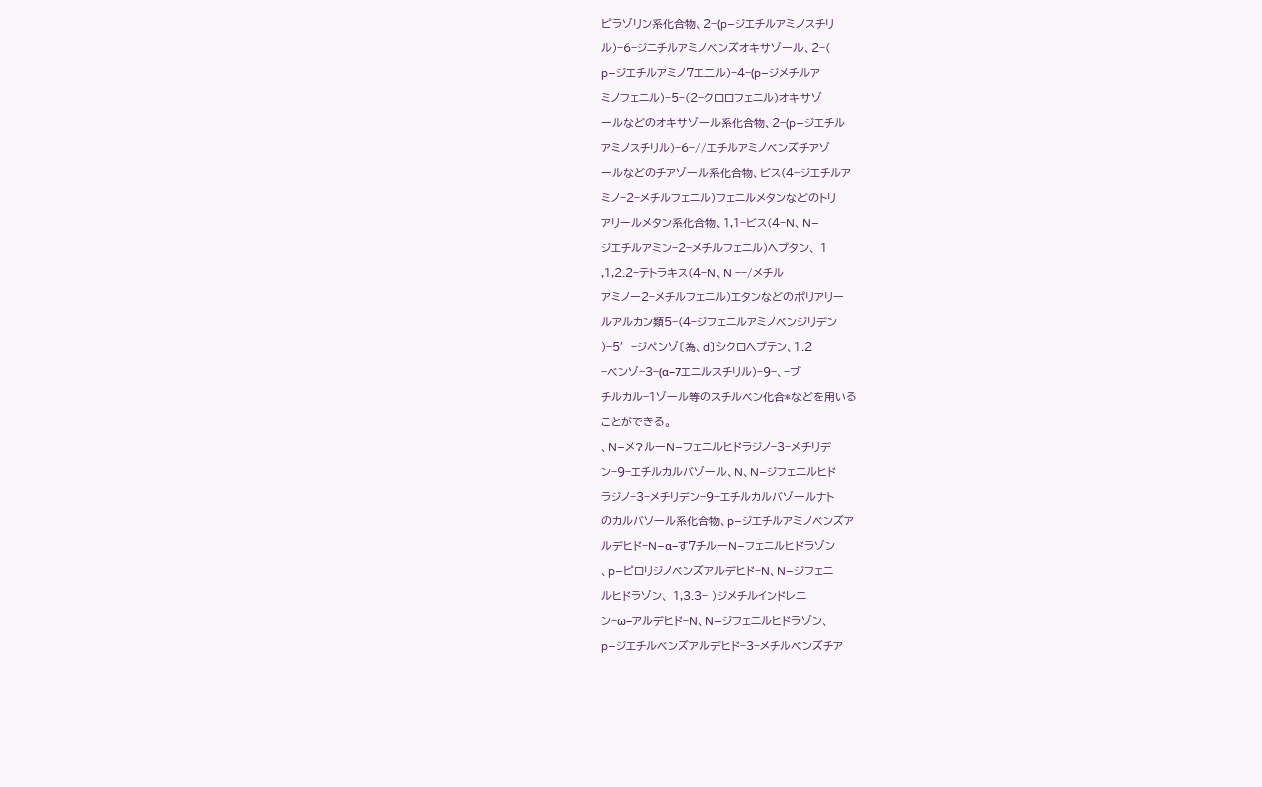ピラゾリン系化合物、2−(p−ジエチルアミノスチリ
ル)−6−ジニチルアミノベンズオキサゾール、2−(
p−ジエチルアミノ7エ二ル)−4−(p−ジメチルア
ミノフェニル)−5−(2−クロロフェニル)オキサゾ
ールなどのオキサゾール系化合物、2−(p−ジエチル
アミノスチリル)−6−//エチルアミノベンズチアゾ
ールなどのチアゾール系化合物、ビス(4−ジエチルア
ミノ−2−メチルフェニル)フェニルメタンなどのトリ
アリールメタン系化合物、1,1−ビス(4−N、N−
ジエチルアミン−2−メチルフェニル)ヘプタン、 1
,1,2.2−テトラキス(4−N、N −−/メチル
アミノー2−メチルフェニル)エタンなどのポリアリー
ルアルカン類5−(4−ジフェニルアミノベンジリデン
)−5′−ジペンゾ〔為、d〕シクロヘプテン、1.2
−ベンゾ−3−(α−7エニルスチリル)−9−、−ブ
チルカル−1ゾール等のスチルベン化合*などを用いる
ことができる。
、N−メ?ルーN−フェニルヒドラジノ−3−メチリデ
ン−9−エチルカルバゾール、N、N−ジフェニルヒド
ラジノ−3−メチリデン−9−エチルカルバゾールナト
のカルバソール系化合物、p−ジエチルアミノベンズア
ルデヒド−N−α−す7チルーN−フェニルヒドラゾン
、p−ピロリジノベンズアルデヒド−N、N−ジフェニ
ルヒドラゾン、 1,3.3− )ジメチルインドレニ
ン−ω−アルデヒド−N、N−ジフェニルヒドラゾン、
p−ジエチルベンズアルデヒド−3−メチルベンズチア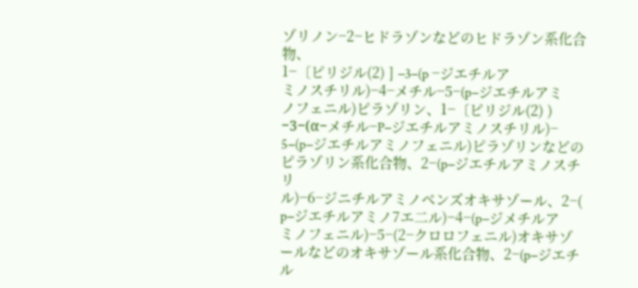ゾリノン−2−ヒドラゾンなどのヒドラゾン系化合物、
1−〔ピリジル(2) ] −3−(p −ジエチルア
ミノスチリル)−4−メチル−5−(p−ジエチルアミ
ノフェニル)ピラゾリン、1−〔ピリジル(2) )
−3−(α−メチル−P−ジエチルアミノスチリル)−
5−(p−ジエチルアミノフェニル)ピラゾリンなどの
ピラゾリン系化合物、2−(p−ジエチルアミノスチリ
ル)−6−ジニチルアミノベンズオキサゾール、2−(
p−ジエチルアミノ7エ二ル)−4−(p−ジメチルア
ミノフェニル)−5−(2−クロロフェニル)オキサゾ
ールなどのオキサゾール系化合物、2−(p−ジエチル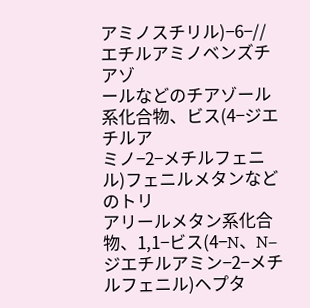アミノスチリル)−6−//エチルアミノベンズチアゾ
ールなどのチアゾール系化合物、ビス(4−ジエチルア
ミノ−2−メチルフェニル)フェニルメタンなどのトリ
アリールメタン系化合物、1,1−ビス(4−N、N−
ジエチルアミン−2−メチルフェニル)ヘプタ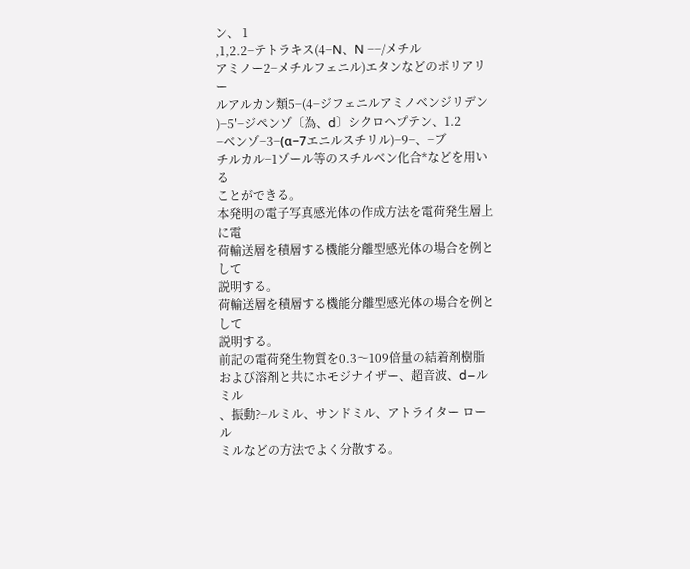ン、 1
,1,2.2−テトラキス(4−N、N −−/メチル
アミノー2−メチルフェニル)エタンなどのポリアリー
ルアルカン類5−(4−ジフェニルアミノベンジリデン
)−5′−ジペンゾ〔為、d〕シクロヘプテン、1.2
−ベンゾ−3−(α−7エニルスチリル)−9−、−ブ
チルカル−1ゾール等のスチルベン化合*などを用いる
ことができる。
本発明の電子写真感光体の作成方法を電荷発生層上に電
荷輸送層を積層する機能分離型感光体の場合を例として
説明する。
荷輸送層を積層する機能分離型感光体の場合を例として
説明する。
前記の電荷発生物質を0.3〜109倍量の結着剤樹脂
および溶剤と共にホモジナイザー、超音波、d−ルミル
、振動?−ルミル、サンドミル、アトライター ロール
ミルなどの方法でよく分散する。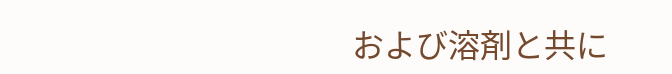および溶剤と共に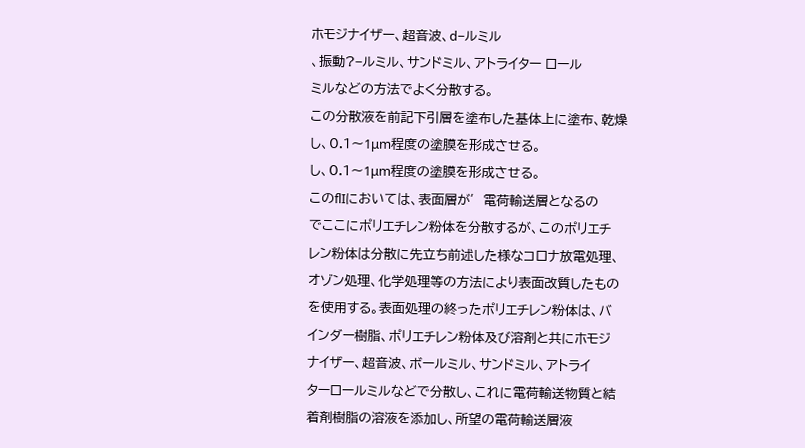ホモジナイザー、超音波、d−ルミル
、振動?−ルミル、サンドミル、アトライター ロール
ミルなどの方法でよく分散する。
この分散液を前記下引層を塗布した基体上に塗布、乾燥
し、0.1〜1μm程度の塗膜を形成させる。
し、0.1〜1μm程度の塗膜を形成させる。
このflIにおいては、表面層が′電荷輸送層となるの
でここにポリエチレン粉体を分散するが、このポリエチ
レン粉体は分散に先立ち前述した様なコロナ放電処理、
オゾン処理、化学処理等の方法により表面改質したもの
を使用する。表面処理の終ったポリエチレン粉体は、バ
インダー樹脂、ポリエチレン粉体及び溶剤と共にホモジ
ナイザー、超音波、ボールミル、サンドミル、アトライ
ターロールミルなどで分散し、これに電荷輸送物質と結
着剤樹脂の溶液を添加し、所望の電荷輸送層液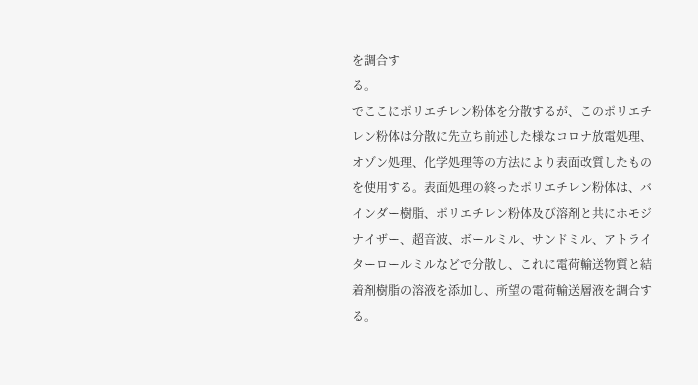を調合す
る。
でここにポリエチレン粉体を分散するが、このポリエチ
レン粉体は分散に先立ち前述した様なコロナ放電処理、
オゾン処理、化学処理等の方法により表面改質したもの
を使用する。表面処理の終ったポリエチレン粉体は、バ
インダー樹脂、ポリエチレン粉体及び溶剤と共にホモジ
ナイザー、超音波、ボールミル、サンドミル、アトライ
ターロールミルなどで分散し、これに電荷輸送物質と結
着剤樹脂の溶液を添加し、所望の電荷輸送層液を調合す
る。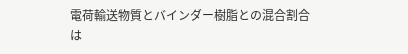電荷輸送物質とバインダー樹脂との混合割合は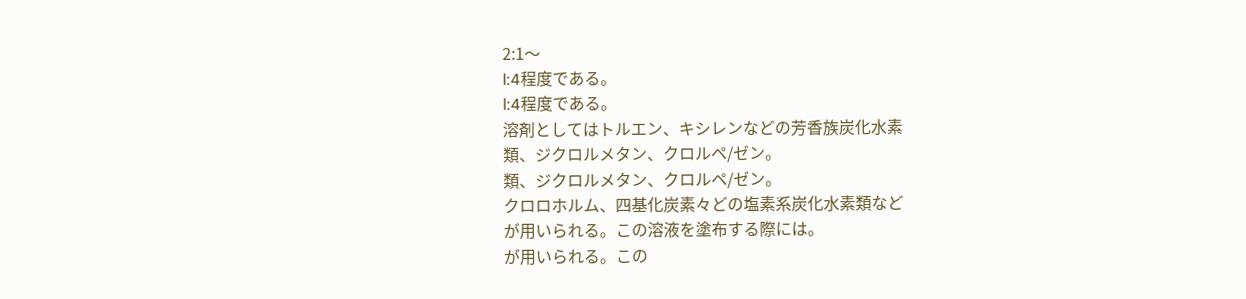2:1〜
l:4程度である。
l:4程度である。
溶剤としてはトルエン、キシレンなどの芳香族炭化水素
類、ジクロルメタン、クロルペ/ゼン。
類、ジクロルメタン、クロルペ/ゼン。
クロロホルム、四基化炭素々どの塩素系炭化水素類など
が用いられる。この溶液を塗布する際には。
が用いられる。この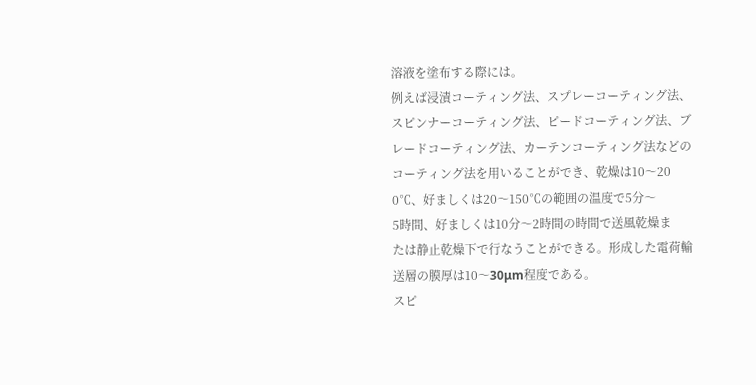溶液を塗布する際には。
例えば浸漬コーティング法、スプレーコーティング法、
スピンナーコーティング法、ピードコーティング法、ブ
レードコーティング法、カーテンコーティング法などの
コーティング法を用いることができ、乾燥は10〜20
0℃、好ましくは20〜150℃の範囲の温度で5分〜
5時間、好ましくは10分〜2時間の時間で送風乾燥ま
たは静止乾燥下で行なうことができる。形成した電荷輸
送層の膜厚は10〜30μm程度である。
スピ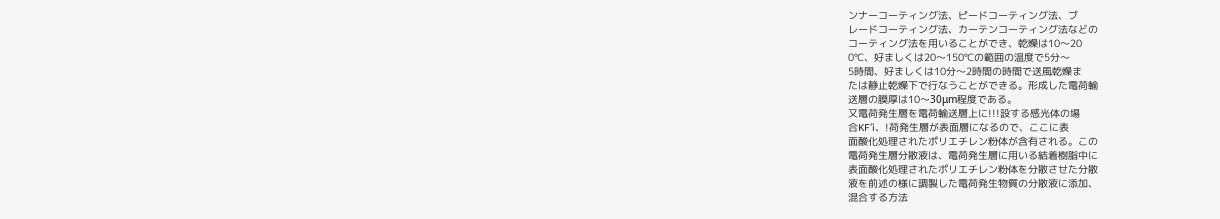ンナーコーティング法、ピードコーティング法、ブ
レードコーティング法、カーテンコーティング法などの
コーティング法を用いることができ、乾燥は10〜20
0℃、好ましくは20〜150℃の範囲の温度で5分〜
5時間、好ましくは10分〜2時間の時間で送風乾燥ま
たは静止乾燥下で行なうことができる。形成した電荷輸
送層の膜厚は10〜30μm程度である。
又電荷発生層を電荷輸送層上に!!!設する感光体の場
合KF′i、!荷発生層が表面層になるので、ここに表
面酸化処理されたポリエチレン粉体が含有される。この
電荷発生層分散液は、電荷発生層に用いる結着樹脂中に
表面酸化処理されたポリエチレン粉体を分散させた分散
液を前述の様に調製した電荷発生物質の分散液に添加、
混合する方法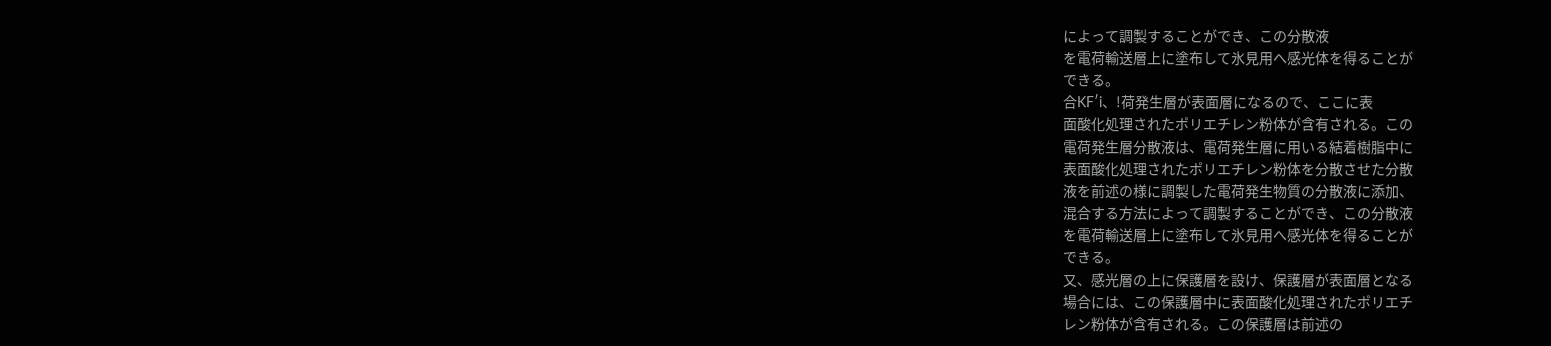によって調製することができ、この分散液
を電荷輸送層上に塗布して氷見用へ感光体を得ることが
できる。
合KF′i、!荷発生層が表面層になるので、ここに表
面酸化処理されたポリエチレン粉体が含有される。この
電荷発生層分散液は、電荷発生層に用いる結着樹脂中に
表面酸化処理されたポリエチレン粉体を分散させた分散
液を前述の様に調製した電荷発生物質の分散液に添加、
混合する方法によって調製することができ、この分散液
を電荷輸送層上に塗布して氷見用へ感光体を得ることが
できる。
又、感光層の上に保護層を設け、保護層が表面層となる
場合には、この保護層中に表面酸化処理されたポリエチ
レン粉体が含有される。この保護層は前述の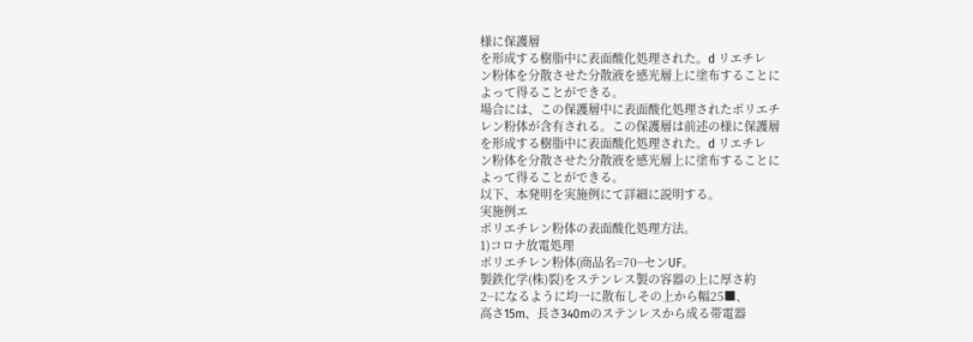様に保護層
を形成する樹脂中に表面酸化処理された。d リエチレ
ン粉体を分散させた分散液を感光層上に塗布することに
よって得ることができる。
場合には、この保護層中に表面酸化処理されたポリエチ
レン粉体が含有される。この保護層は前述の様に保護層
を形成する樹脂中に表面酸化処理された。d リエチレ
ン粉体を分散させた分散液を感光層上に塗布することに
よって得ることができる。
以下、本発明を実施例にて詳細に説明する。
実施例エ
ポリエチレン粉体の表面酸化処理方法。
1)コロナ放電処理
ポリエチレン粉体(商品名=70−センUF。
製鉄化学(株)裂)をステンレス製の容器の上に厚さ約
2−になるように均一に散布しその上から幅25■、
高さ15m、長さ340mのステンレスから成る帯電器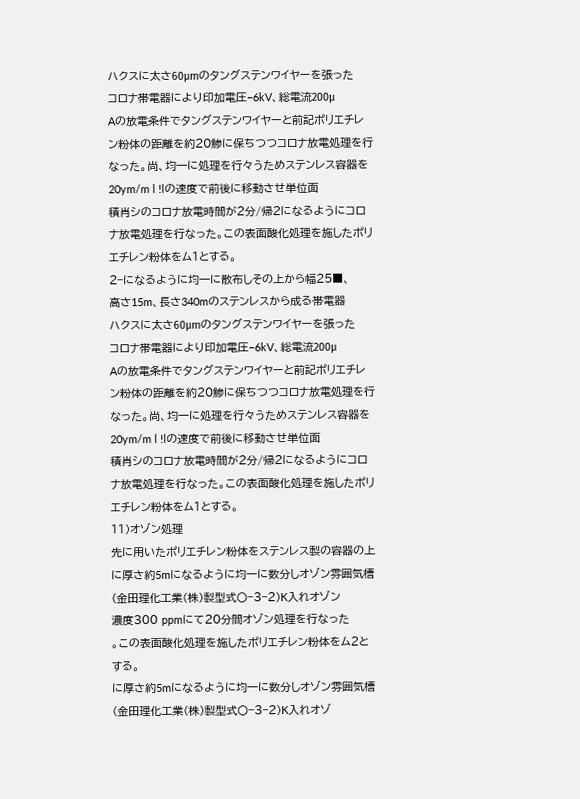ハクスに太さ60μmのタングステンワイヤーを張った
コロナ帯電器により印加電圧−6kV、総電流200μ
Aの放電条件でタングステンワイヤーと前記ポリエチレ
ン粉体の距離を約20鯵に保ちつつコロナ放電処理を行
なった。尚、均一に処理を行々うためステンレス容器を
20ym/m l !lの速度で前後に移動させ単位面
積肖シのコロナ放電時間が2分/帰2になるようにコロ
ナ放電処理を行なった。この表面酸化処理を施したポリ
エチレン粉体をム1とする。
2−になるように均一に散布しその上から幅25■、
高さ15m、長さ340mのステンレスから成る帯電器
ハクスに太さ60μmのタングステンワイヤーを張った
コロナ帯電器により印加電圧−6kV、総電流200μ
Aの放電条件でタングステンワイヤーと前記ポリエチレ
ン粉体の距離を約20鯵に保ちつつコロナ放電処理を行
なった。尚、均一に処理を行々うためステンレス容器を
20ym/m l !lの速度で前後に移動させ単位面
積肖シのコロナ放電時間が2分/帰2になるようにコロ
ナ放電処理を行なった。この表面酸化処理を施したポリ
エチレン粉体をム1とする。
11)オゾン処理
先に用いたポリエチレン粉体をステンレス製の容器の上
に厚さ約5mになるように均一に数分しオゾン雰囲気槽
(金田理化工業(株)製型式〇−3−2)K入れオゾン
濃度300 ppmにて20分間オゾン処理を行なった
。この表面酸化処理を施したポリエチレン粉体をム2と
する。
に厚さ約5mになるように均一に数分しオゾン雰囲気槽
(金田理化工業(株)製型式〇−3−2)K入れオゾ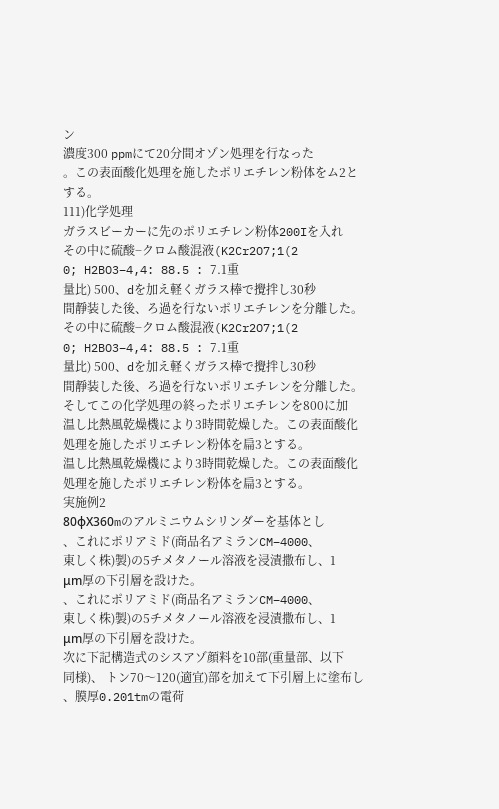ン
濃度300 ppmにて20分間オゾン処理を行なった
。この表面酸化処理を施したポリエチレン粉体をム2と
する。
111)化学処理
ガラスビーカーに先のポリエチレン粉体200Iを入れ
その中に硫酸−クロム酸混液(K2Cr2O7;1(2
0; H2BO3−4,4: 88.5 : 7.1重
量比) 500、dを加え軽くガラス棒で攪拌し30秒
間靜装した後、ろ過を行ないポリエチレンを分離した。
その中に硫酸−クロム酸混液(K2Cr2O7;1(2
0; H2BO3−4,4: 88.5 : 7.1重
量比) 500、dを加え軽くガラス棒で攪拌し30秒
間靜装した後、ろ過を行ないポリエチレンを分離した。
そしてこの化学処理の終ったポリエチレンを800に加
温し比熱風乾燥機により3時間乾燥した。この表面酸化
処理を施したポリエチレン粉体を扁3とする。
温し比熱風乾燥機により3時間乾燥した。この表面酸化
処理を施したポリエチレン粉体を扁3とする。
実施例2
80φX360mのアルミニウムシリンダーを基体とし
、これにポリアミド(商品名アミランCM−4000、
東しく株)製)の5チメタノール溶液を浸漬撒布し、1
μm厚の下引層を設けた。
、これにポリアミド(商品名アミランCM−4000、
東しく株)製)の5チメタノール溶液を浸漬撒布し、1
μm厚の下引層を設けた。
次に下記構造式のシスアゾ顔料を10部(重量部、以下
同様)、 トン70〜120(適宜)部を加えて下引層上に塗布し
、膜厚0.201tmの電荷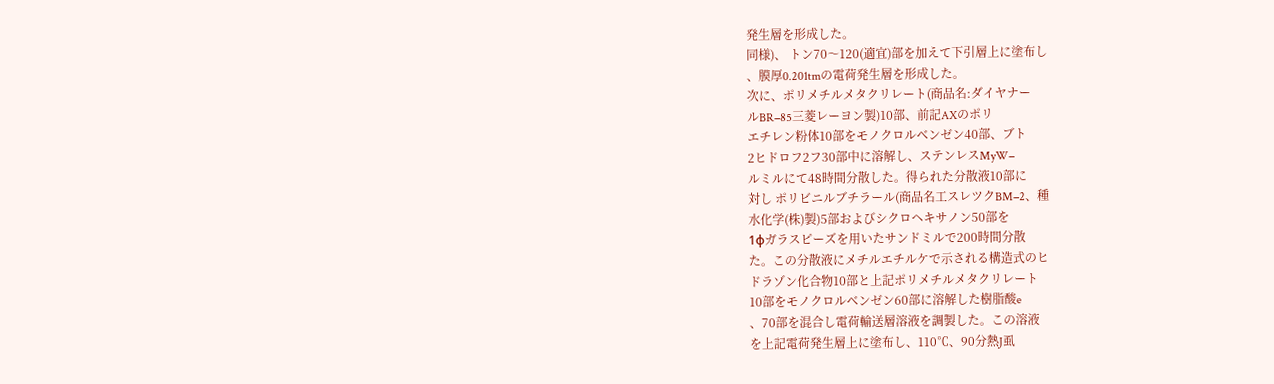発生層を形成した。
同様)、 トン70〜120(適宜)部を加えて下引層上に塗布し
、膜厚0.201tmの電荷発生層を形成した。
次に、ポリメチルメタクリレート(商品名:ダイヤナー
ルBR−85三菱レーヨン製)10部、前記AXのポリ
エチレン粉体10部をモノクロルベンゼン40部、ブト
2ヒドロフ2フ30部中に溶解し、ステンレスMyW−
ルミルにて48時間分散した。得られた分散液10部に
対し ポリビニルブチラール(商品名工スレツクBM−2、種
水化学(株)製)5部およびシクロヘキサノン50部を
1φガラスピーズを用いたサンドミルで200時間分散
た。この分散液にメチルエチルケで示される構造式のヒ
ドラゾン化合物10部と上記ポリメチルメタクリレート
10部をモノクロルベンゼン60部に溶解した樹脂酸e
、70部を混合し電荷輸送層溶液を調製した。この溶液
を上記電荷発生層上に塗布し、110℃、90分熱J虱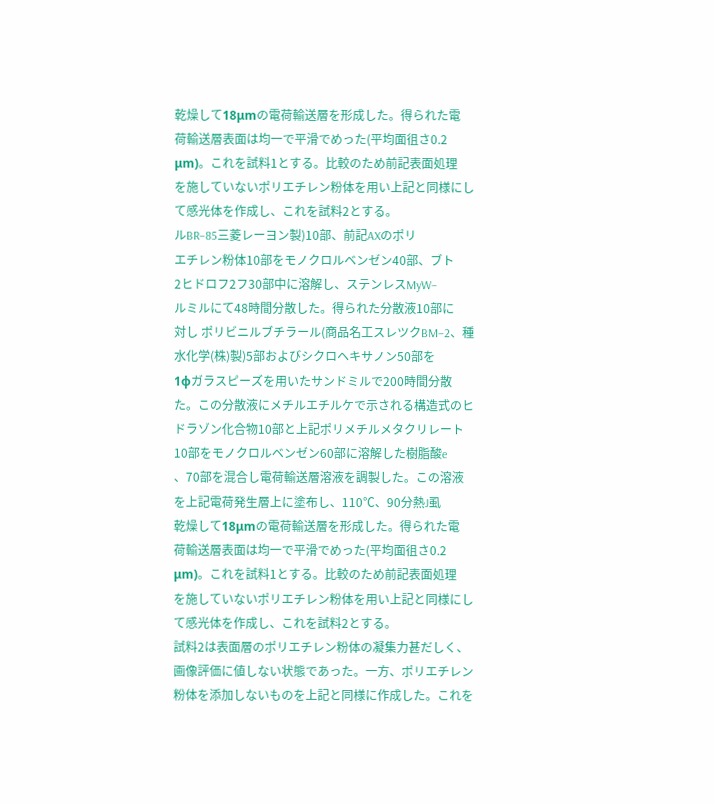乾燥して18μmの電荷輸送層を形成した。得られた電
荷輸送層表面は均一で平滑でめった(平均面徂さ0.2
μm)。これを試料1とする。比較のため前記表面処理
を施していないポリエチレン粉体を用い上記と同様にし
て感光体を作成し、これを試料2とする。
ルBR−85三菱レーヨン製)10部、前記AXのポリ
エチレン粉体10部をモノクロルベンゼン40部、ブト
2ヒドロフ2フ30部中に溶解し、ステンレスMyW−
ルミルにて48時間分散した。得られた分散液10部に
対し ポリビニルブチラール(商品名工スレツクBM−2、種
水化学(株)製)5部およびシクロヘキサノン50部を
1φガラスピーズを用いたサンドミルで200時間分散
た。この分散液にメチルエチルケで示される構造式のヒ
ドラゾン化合物10部と上記ポリメチルメタクリレート
10部をモノクロルベンゼン60部に溶解した樹脂酸e
、70部を混合し電荷輸送層溶液を調製した。この溶液
を上記電荷発生層上に塗布し、110℃、90分熱J虱
乾燥して18μmの電荷輸送層を形成した。得られた電
荷輸送層表面は均一で平滑でめった(平均面徂さ0.2
μm)。これを試料1とする。比較のため前記表面処理
を施していないポリエチレン粉体を用い上記と同様にし
て感光体を作成し、これを試料2とする。
試料2は表面層のポリエチレン粉体の凝集力甚だしく、
画像評価に値しない状態であった。一方、ポリエチレン
粉体を添加しないものを上記と同様に作成した。これを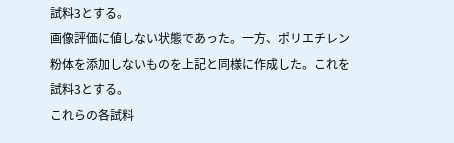試料3とする。
画像評価に値しない状態であった。一方、ポリエチレン
粉体を添加しないものを上記と同様に作成した。これを
試料3とする。
これらの各試料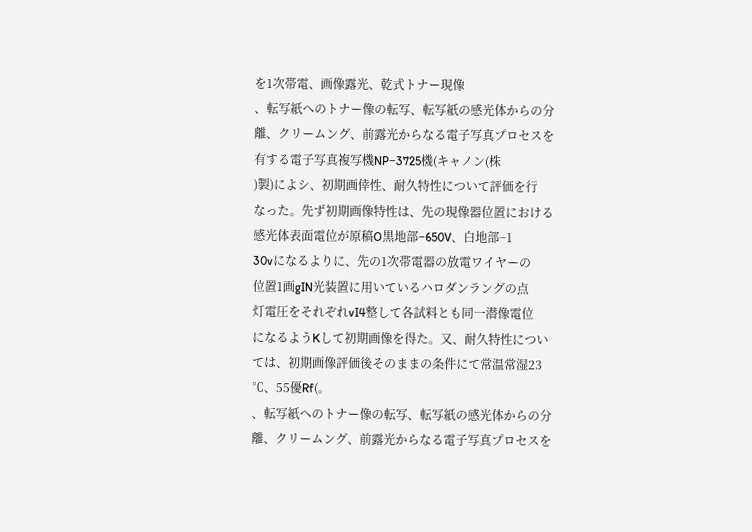を1次帯電、画像露光、乾式トナー現像
、転写紙へのトナー像の転写、転写紙の感光体からの分
離、クリームング、前露光からなる電子写真プロセスを
有する電子写真複写機NP−3725機(キャノン(株
)製)によシ、初期画倖性、耐久特性について評価を行
なった。先ず初期画像特性は、先の現像器位置における
感光体表面電位が原稿O黒地部−650V、白地部−1
30vになるよりに、先の1次帯電器の放電ワイヤーの
位置1画gIN光装置に用いているハロダンラングの点
灯電圧をそれぞれvI4整して各試料とも同一潜像電位
になるようKして初期画像を得た。又、耐久特性につい
ては、初期画像評価後そのままの条件にて常温常湿23
℃、55優Rf(。
、転写紙へのトナー像の転写、転写紙の感光体からの分
離、クリームング、前露光からなる電子写真プロセスを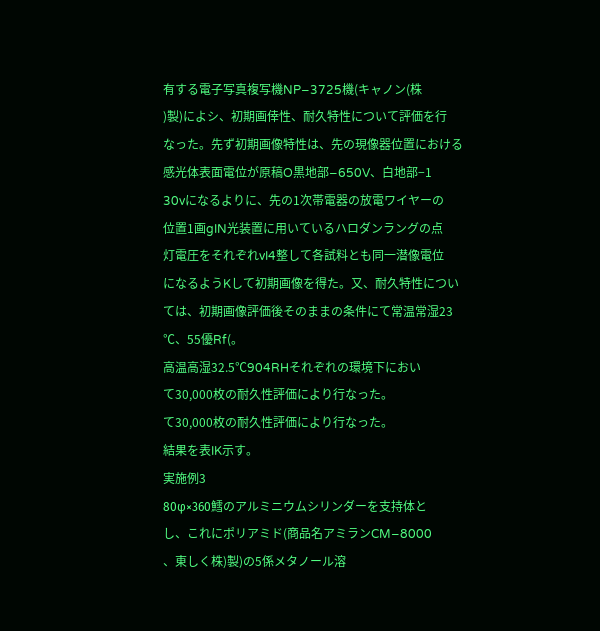有する電子写真複写機NP−3725機(キャノン(株
)製)によシ、初期画倖性、耐久特性について評価を行
なった。先ず初期画像特性は、先の現像器位置における
感光体表面電位が原稿O黒地部−650V、白地部−1
30vになるよりに、先の1次帯電器の放電ワイヤーの
位置1画gIN光装置に用いているハロダンラングの点
灯電圧をそれぞれvI4整して各試料とも同一潜像電位
になるようKして初期画像を得た。又、耐久特性につい
ては、初期画像評価後そのままの条件にて常温常湿23
℃、55優Rf(。
高温高湿32.5℃904RHそれぞれの環境下におい
て30,000枚の耐久性評価により行なった。
て30,000枚の耐久性評価により行なった。
結果を表IK示す。
実施例3
80φ×360鱈のアルミニウムシリンダーを支持体と
し、これにポリアミド(商品名アミランCM−8000
、東しく株)製)の5係メタノール溶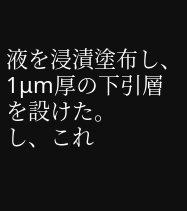液を浸漬塗布し、
1μm厚の下引層を設けた。
し、これ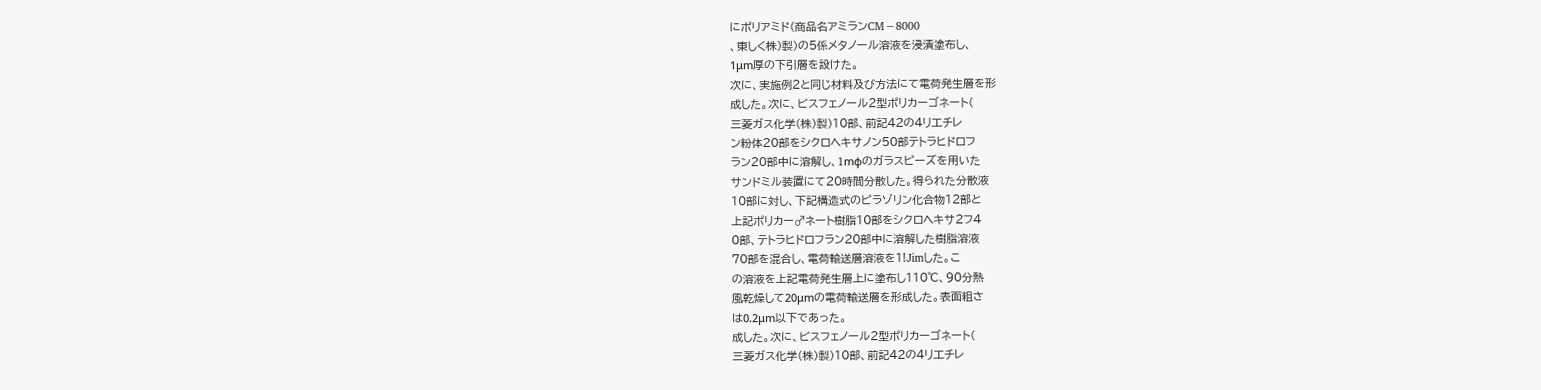にポリアミド(商品名アミランCM−8000
、東しく株)製)の5係メタノール溶液を浸漬塗布し、
1μm厚の下引層を設けた。
次に、実施例2と同じ材料及び方法にて電荷発生層を形
成した。次に、ビスフェノール2型ポリカーゴネート(
三菱ガス化学(株)製)10部、前記42の4リ工チレ
ン粉体20部をシクロヘキサノン50部テトラヒドロフ
ラン20部中に溶解し、1mφのガラスピーズを用いた
サンドミル装置にて20時間分散した。得られた分散液
10部に対し、下記構造式のピラゾリン化合物12部と
上記ポリカー♂ネート樹脂10部をシクロヘキサ2フ4
0部、テトラヒドロフラン20部中に溶解した樹脂溶液
70部を混合し、電荷輸送層溶液を1!Jimした。こ
の溶液を上記電荷発生層上に塗布し110℃、90分熱
風乾燥して20μmの電荷輸送層を形成した。表面粗さ
は0.2μm以下であった。
成した。次に、ビスフェノール2型ポリカーゴネート(
三菱ガス化学(株)製)10部、前記42の4リ工チレ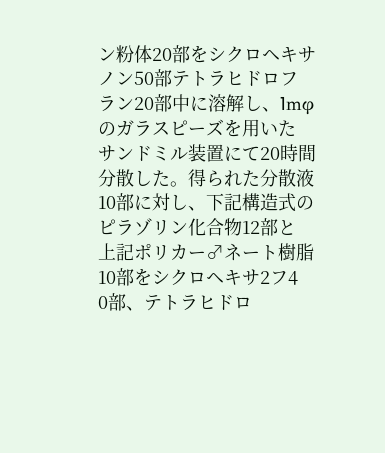ン粉体20部をシクロヘキサノン50部テトラヒドロフ
ラン20部中に溶解し、1mφのガラスピーズを用いた
サンドミル装置にて20時間分散した。得られた分散液
10部に対し、下記構造式のピラゾリン化合物12部と
上記ポリカー♂ネート樹脂10部をシクロヘキサ2フ4
0部、テトラヒドロ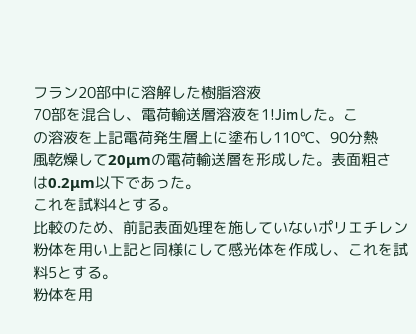フラン20部中に溶解した樹脂溶液
70部を混合し、電荷輸送層溶液を1!Jimした。こ
の溶液を上記電荷発生層上に塗布し110℃、90分熱
風乾燥して20μmの電荷輸送層を形成した。表面粗さ
は0.2μm以下であった。
これを試料4とする。
比較のため、前記表面処理を施していないポリエチレン
粉体を用い上記と同様にして感光体を作成し、これを試
料5とする。
粉体を用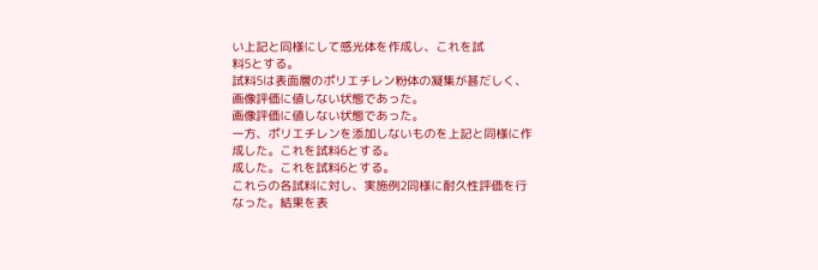い上記と同様にして感光体を作成し、これを試
料5とする。
試料5は表面層のポリエチレン粉体の凝集が甚だしく、
画像評価に値しない状態であった。
画像評価に値しない状態であった。
一方、ポリエチレンを添加しないものを上記と同様に作
成した。これを試料6とする。
成した。これを試料6とする。
これらの各試料に対し、実施例2同様に耐久性評価を行
なった。結果を表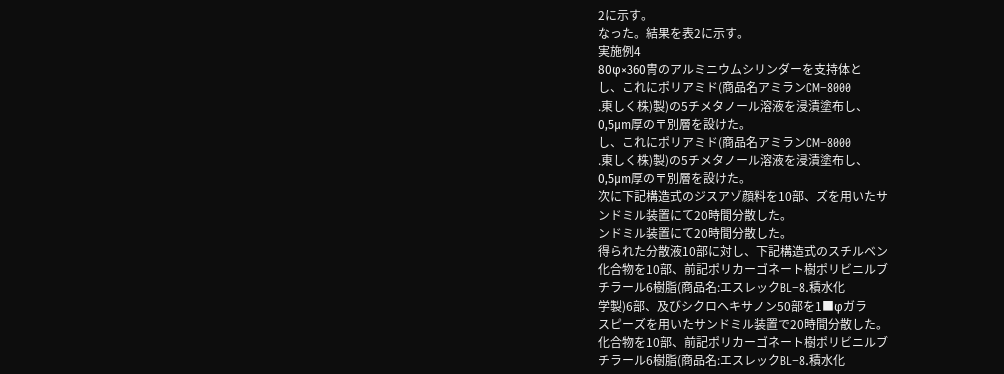2に示す。
なった。結果を表2に示す。
実施例4
80φ×360冑のアルミニウムシリンダーを支持体と
し、これにポリアミド(商品名アミランCM−8000
.東しく株)製)の5チメタノール溶液を浸漬塗布し、
0,5μm厚の〒別層を設けた。
し、これにポリアミド(商品名アミランCM−8000
.東しく株)製)の5チメタノール溶液を浸漬塗布し、
0,5μm厚の〒別層を設けた。
次に下記構造式のジスアゾ顔料を10部、ズを用いたサ
ンドミル装置にて20時間分散した。
ンドミル装置にて20時間分散した。
得られた分散液10部に対し、下記構造式のスチルベン
化合物を10部、前記ポリカーゴネート樹ポリビニルブ
チラール6樹脂(商品名:エスレックBL−8.積水化
学製)6部、及びシクロヘキサノン50部を1■φガラ
スピーズを用いたサンドミル装置で20時間分散した。
化合物を10部、前記ポリカーゴネート樹ポリビニルブ
チラール6樹脂(商品名:エスレックBL−8.積水化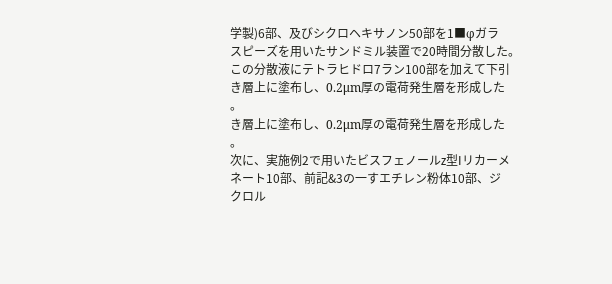学製)6部、及びシクロヘキサノン50部を1■φガラ
スピーズを用いたサンドミル装置で20時間分散した。
この分散液にテトラヒドロ7ラン100部を加えて下引
き層上に塗布し、0.2μm厚の電荷発生層を形成した
。
き層上に塗布し、0.2μm厚の電荷発生層を形成した
。
次に、実施例2で用いたビスフェノールz型Iリカーメ
ネート10部、前記&3の一すエチレン粉体10部、ジ
クロル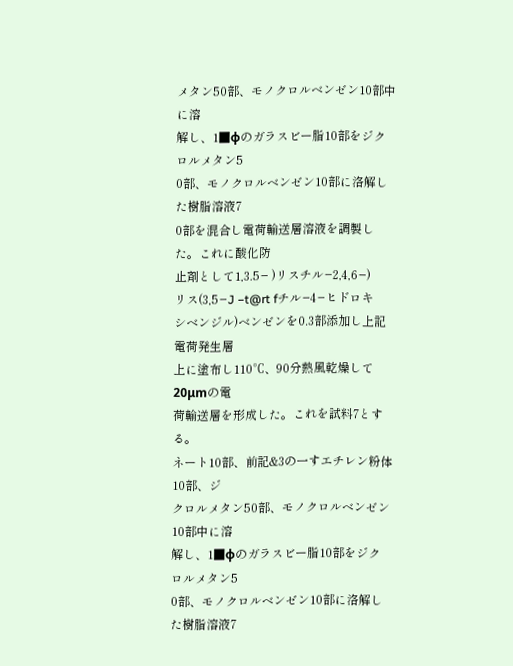メタン50部、モノクロルベンゼン10部中に溶
解し、1■φのガラスビー脂10部をジクロルメタン5
0部、モノクロルベンゼン10部に洛解した樹脂溶液7
0部を混合し電荷輸送層溶液を調製した。これに酸化防
止剤として1,3.5− )リスチル−2,4,6−)
リス(3,5−J −t@rt fチル−4−ヒドロキ
シベンジル)ベンゼンを0.3部添加し上記電荷発生層
上に塗布し110℃、90分熱風乾燥して20μmの電
荷輸送層を形成した。これを試料7とする。
ネート10部、前記&3の一すエチレン粉体10部、ジ
クロルメタン50部、モノクロルベンゼン10部中に溶
解し、1■φのガラスビー脂10部をジクロルメタン5
0部、モノクロルベンゼン10部に洛解した樹脂溶液7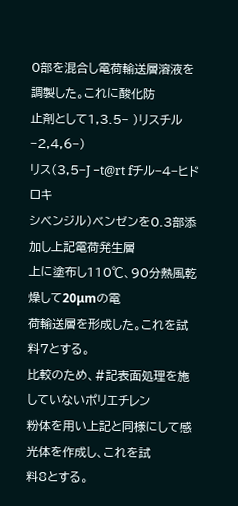0部を混合し電荷輸送層溶液を調製した。これに酸化防
止剤として1,3.5− )リスチル−2,4,6−)
リス(3,5−J −t@rt fチル−4−ヒドロキ
シベンジル)ベンゼンを0.3部添加し上記電荷発生層
上に塗布し110℃、90分熱風乾燥して20μmの電
荷輸送層を形成した。これを試料7とする。
比較のため、#記表面処理を施していないポリエチレン
粉体を用い上記と同様にして感光体を作成し、これを試
料8とする。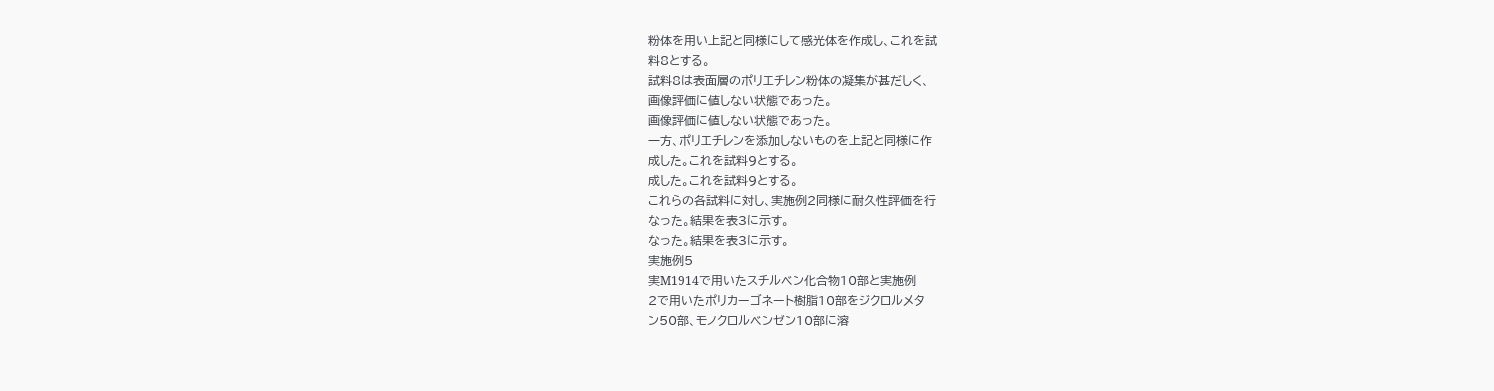粉体を用い上記と同様にして感光体を作成し、これを試
料8とする。
試料8は表面層のポリエチレン粉体の凝集が甚だしく、
画像評価に値しない状態であった。
画像評価に値しない状態であった。
一方、ポリエチレンを添加しないものを上記と同様に作
成した。これを試料9とする。
成した。これを試料9とする。
これらの各試料に対し、実施例2同様に耐久性評価を行
なった。結果を表3に示す。
なった。結果を表3に示す。
実施例5
実M1914で用いたスチルベン化合物10部と実施例
2で用いたポリカーゴネート樹脂10部をジクロルメタ
ン50部、モノクロルベンゼン10部に溶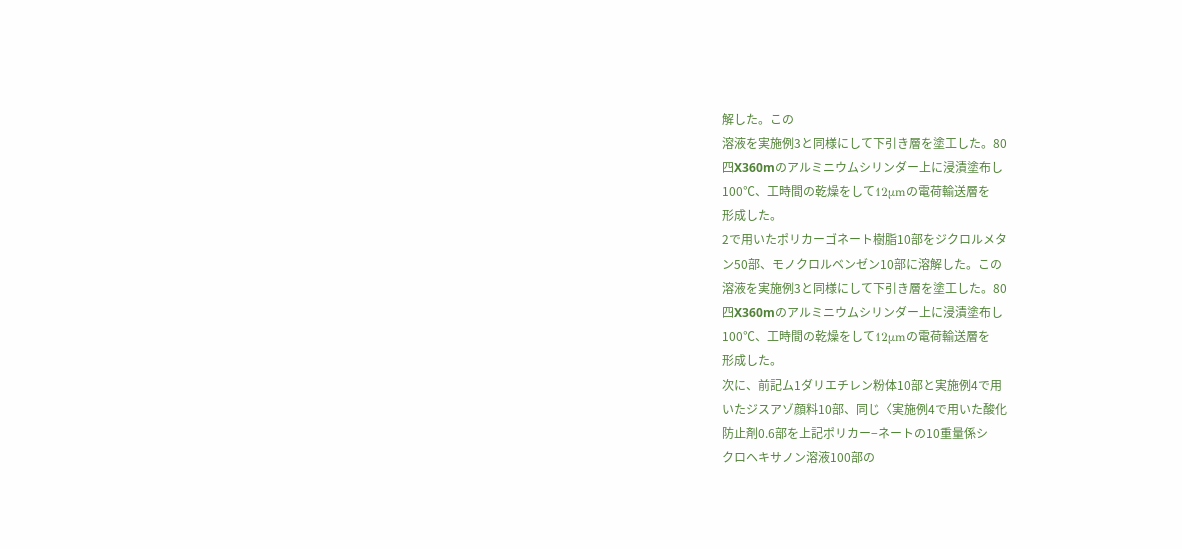解した。この
溶液を実施例3と同様にして下引き層を塗工した。80
四X360mのアルミニウムシリンダー上に浸漬塗布し
100℃、工時間の乾燥をして12μmの電荷輸送層を
形成した。
2で用いたポリカーゴネート樹脂10部をジクロルメタ
ン50部、モノクロルベンゼン10部に溶解した。この
溶液を実施例3と同様にして下引き層を塗工した。80
四X360mのアルミニウムシリンダー上に浸漬塗布し
100℃、工時間の乾燥をして12μmの電荷輸送層を
形成した。
次に、前記ム1ダリエチレン粉体10部と実施例4で用
いたジスアゾ顔料10部、同じ〈実施例4で用いた酸化
防止剤0.6部を上記ポリカー−ネートの10重量係シ
クロヘキサノン溶液100部の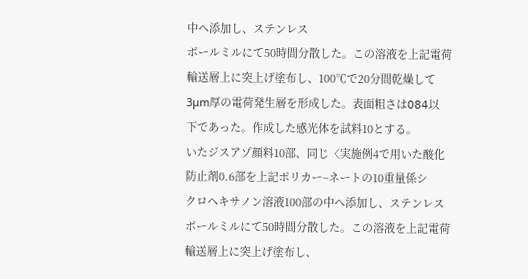中へ添加し、ステンレス
ボールミルにて50時間分散した。この溶液を上記電荷
輸送層上に突上げ塗布し、100℃で20分間乾燥して
3μm厚の電荷発生層を形成した。表面粗さはO84以
下であった。作成した感光体を試料10とする。
いたジスアゾ顔料10部、同じ〈実施例4で用いた酸化
防止剤0.6部を上記ポリカー−ネートの10重量係シ
クロヘキサノン溶液100部の中へ添加し、ステンレス
ボールミルにて50時間分散した。この溶液を上記電荷
輸送層上に突上げ塗布し、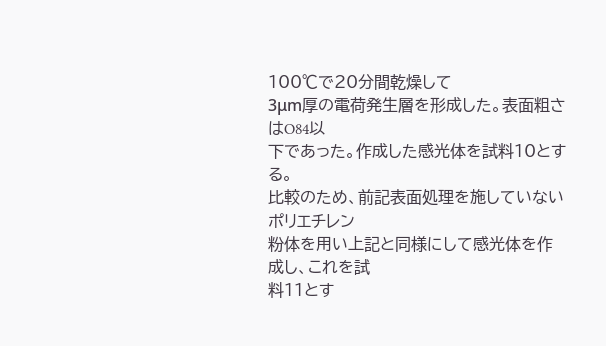100℃で20分間乾燥して
3μm厚の電荷発生層を形成した。表面粗さはO84以
下であった。作成した感光体を試料10とする。
比較のため、前記表面処理を施していないポリエチレン
粉体を用い上記と同様にして感光体を作成し、これを試
料11とす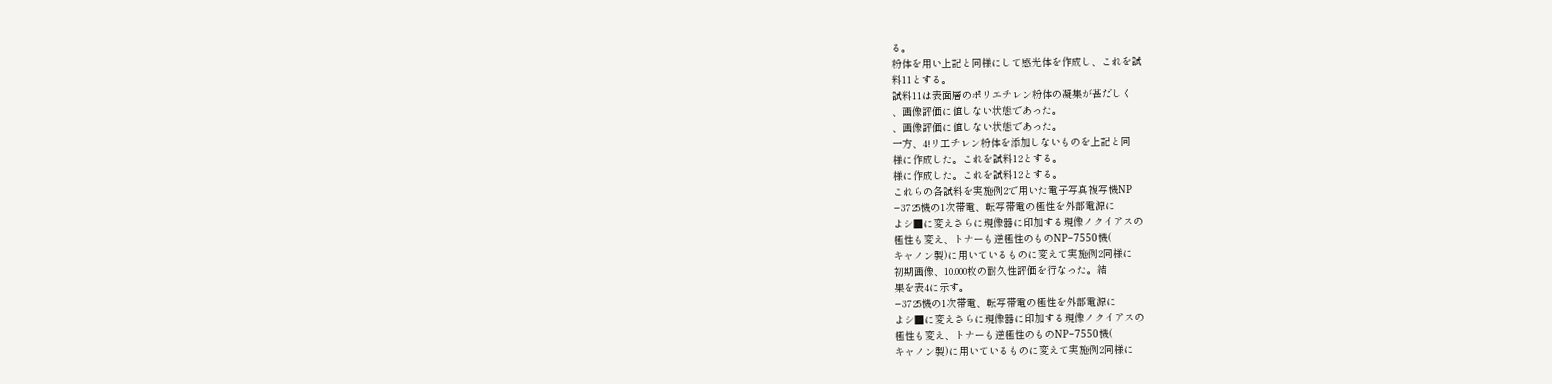る。
粉体を用い上記と同様にして感光体を作成し、これを試
料11とする。
試料11は表面層のポリエチレン粉体の凝集が甚だしく
、画像評価に値しない状態であった。
、画像評価に値しない状態であった。
一方、4!リ工チレン粉体を添加しないものを上記と同
様に作成した。これを試料12とする。
様に作成した。これを試料12とする。
これらの各試料を実施例2で用いた電子写真複写機NP
−3725機の1次帯電、転写帯電の極性を外部電源に
よシ■に変えさらに現像器に印加する現像ノクイアスの
極性も変え、トナーも逆極性のものNP−7550機(
キャノン製)に用いているものに変えて実施例2同様に
初期画像、10.000枚の耐久性評価を行なった。結
果を表4に示す。
−3725機の1次帯電、転写帯電の極性を外部電源に
よシ■に変えさらに現像器に印加する現像ノクイアスの
極性も変え、トナーも逆極性のものNP−7550機(
キャノン製)に用いているものに変えて実施例2同様に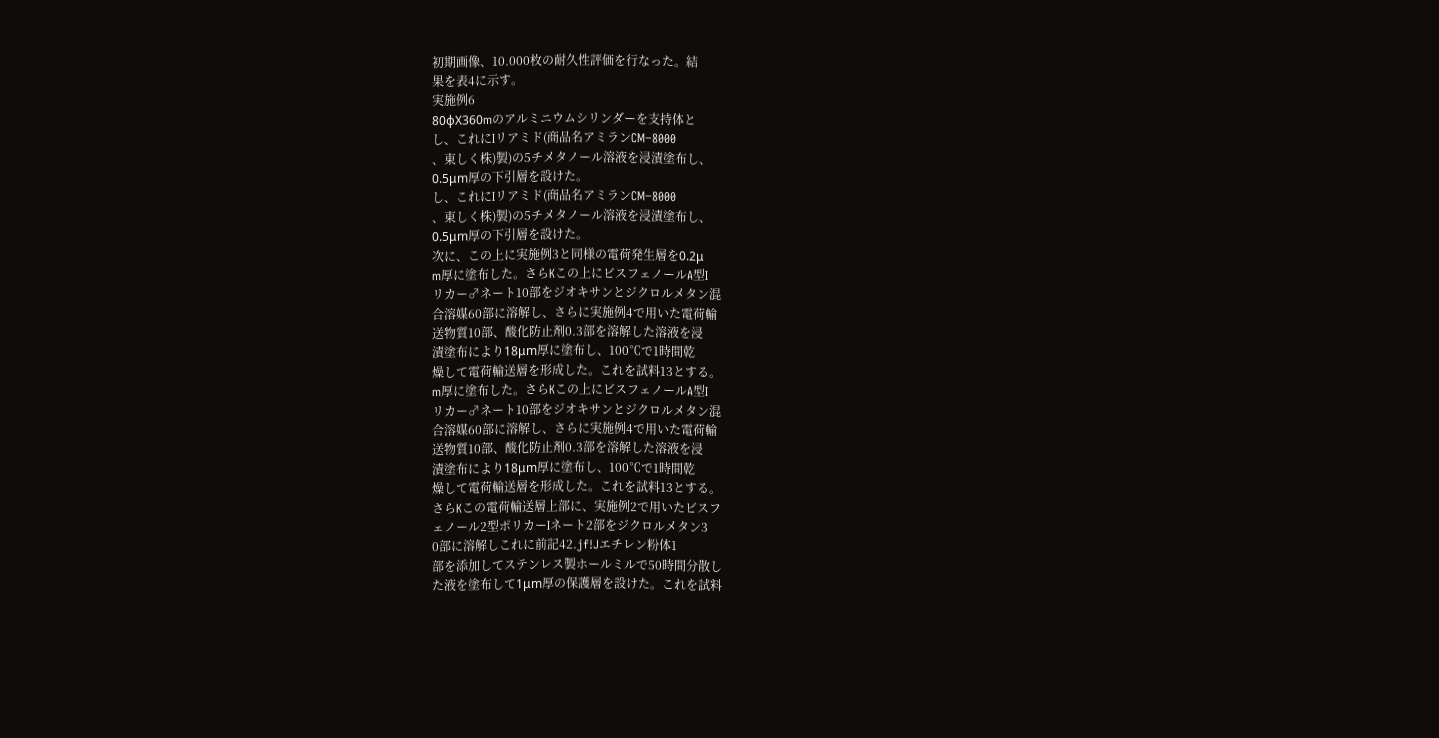初期画像、10.000枚の耐久性評価を行なった。結
果を表4に示す。
実施例6
80φX360mのアルミニウムシリンダーを支持体と
し、これにIリアミド(商品名アミランCM−8000
、東しく株)製)の5チメタノール溶液を浸漬塗布し、
0.5μm厚の下引層を設けた。
し、これにIリアミド(商品名アミランCM−8000
、東しく株)製)の5チメタノール溶液を浸漬塗布し、
0.5μm厚の下引層を設けた。
次に、この上に実施例3と同様の電荷発生層を0.2μ
m厚に塗布した。さらKこの上にビスフェノールA型I
リカー♂ネート10部をジオキサンとジクロルメタン混
合溶媒60部に溶解し、さらに実施例4で用いた電荷輸
送物質10部、酸化防止剤0.3部を溶解した溶液を浸
漬塗布により18μm厚に塗布し、100℃で1時間乾
燥して電荷輸送層を形成した。これを試料13とする。
m厚に塗布した。さらKこの上にビスフェノールA型I
リカー♂ネート10部をジオキサンとジクロルメタン混
合溶媒60部に溶解し、さらに実施例4で用いた電荷輸
送物質10部、酸化防止剤0.3部を溶解した溶液を浸
漬塗布により18μm厚に塗布し、100℃で1時間乾
燥して電荷輸送層を形成した。これを試料13とする。
さらKこの電荷輸送層上部に、実施例2で用いたビスフ
ェノール2型ポリカーIネート2部をジクロルメタン3
0部に溶解しこれに前記42.jf!Jエチレン粉体1
部を添加してステンレス製ホールミルで50時間分散し
た液を塗布して1μm厚の保護層を設けた。これを試料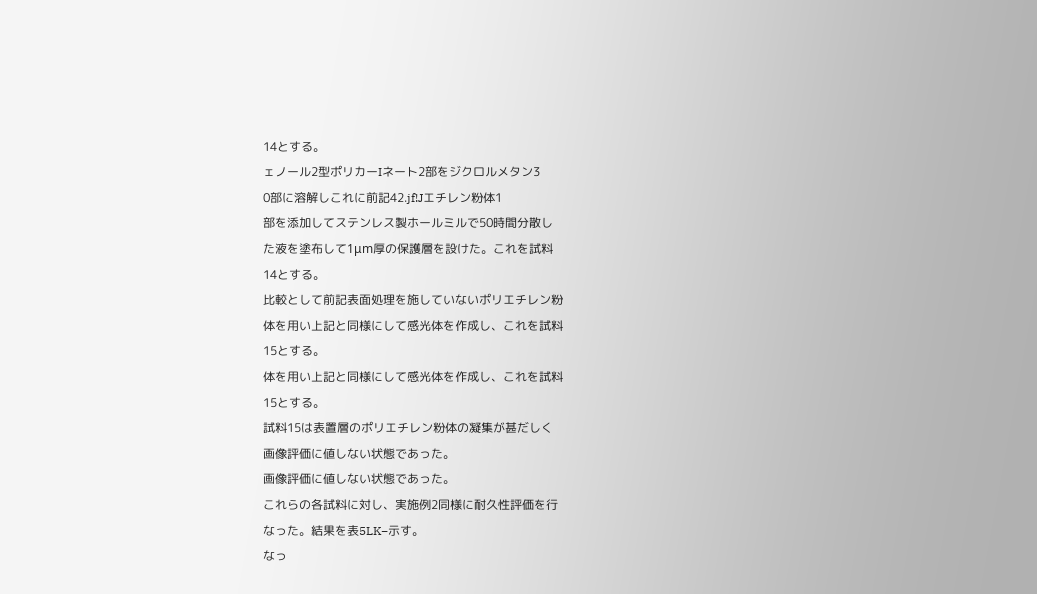14とする。
ェノール2型ポリカーIネート2部をジクロルメタン3
0部に溶解しこれに前記42.jf!Jエチレン粉体1
部を添加してステンレス製ホールミルで50時間分散し
た液を塗布して1μm厚の保護層を設けた。これを試料
14とする。
比較として前記表面処理を施していないポリエチレン粉
体を用い上記と同様にして感光体を作成し、これを試料
15とする。
体を用い上記と同様にして感光体を作成し、これを試料
15とする。
試料15は表置層のポリエチレン粉体の凝集が甚だしく
画像評価に値しない状態であった。
画像評価に値しない状態であった。
これらの各試料に対し、実施例2同様に耐久性評価を行
なった。結果を表5LK−示す。
なっ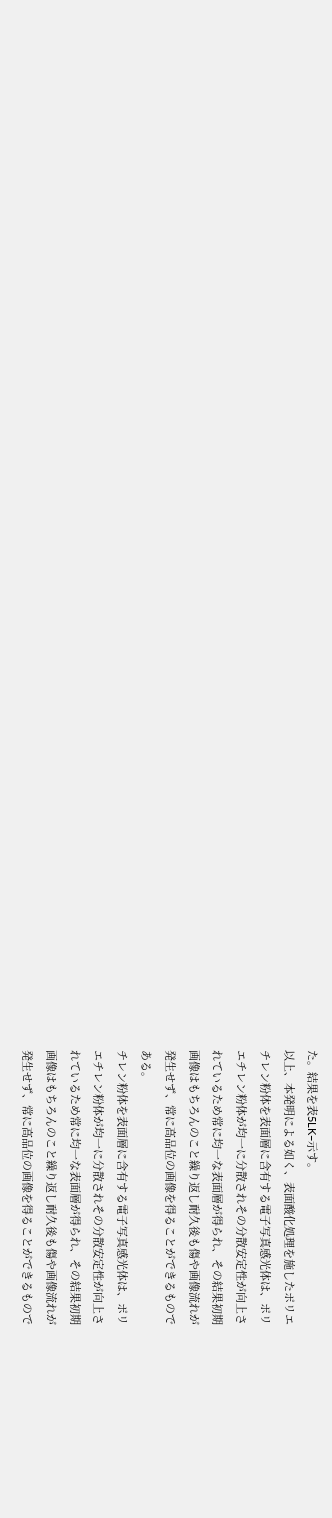た。結果を表5LK−示す。
以上、本発明による如く、表面酸化処理を施したポリエ
チレン粉体を表面層に含有する電子写真感光体は、ポリ
エチレン粉体が均一に分散されその分散安定性が向上さ
れているため常に均一な表面層が得られ、その結果初期
画像はもちろんのこと繰り返し耐久後も傷や画像流れが
発生せず、常に高品位の画像を得ることができるもので
ある。
チレン粉体を表面層に含有する電子写真感光体は、ポリ
エチレン粉体が均一に分散されその分散安定性が向上さ
れているため常に均一な表面層が得られ、その結果初期
画像はもちろんのこと繰り返し耐久後も傷や画像流れが
発生せず、常に高品位の画像を得ることができるもので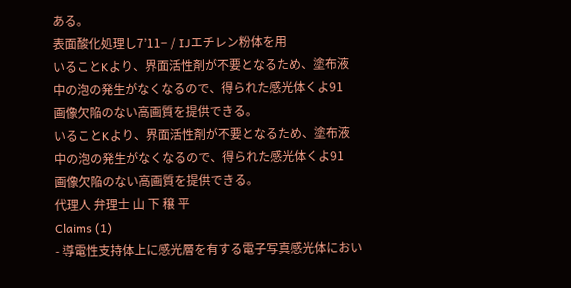ある。
表面酸化処理し7’11− / IJエチレン粉体を用
いることKより、界面活性剤が不要となるため、塗布液
中の泡の発生がなくなるので、得られた感光体くよ91
画像欠陥のない高画質を提供できる。
いることKより、界面活性剤が不要となるため、塗布液
中の泡の発生がなくなるので、得られた感光体くよ91
画像欠陥のない高画質を提供できる。
代理人 弁理士 山 下 穣 平
Claims (1)
- 導電性支持体上に感光層を有する電子写真感光体におい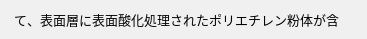て、表面層に表面酸化処理されたポリエチレン粉体が含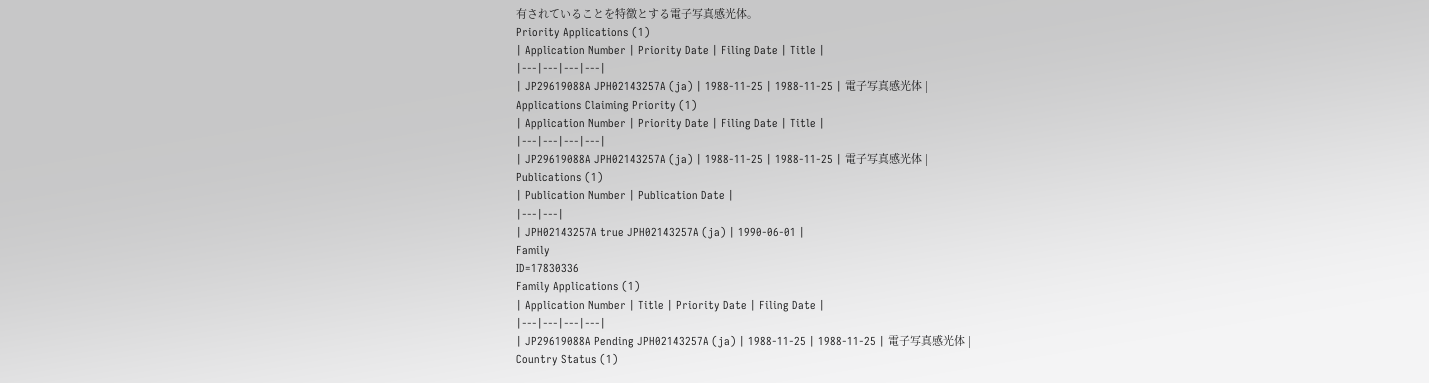有されていることを特徴とする電子写真感光体。
Priority Applications (1)
| Application Number | Priority Date | Filing Date | Title |
|---|---|---|---|
| JP29619088A JPH02143257A (ja) | 1988-11-25 | 1988-11-25 | 電子写真感光体 |
Applications Claiming Priority (1)
| Application Number | Priority Date | Filing Date | Title |
|---|---|---|---|
| JP29619088A JPH02143257A (ja) | 1988-11-25 | 1988-11-25 | 電子写真感光体 |
Publications (1)
| Publication Number | Publication Date |
|---|---|
| JPH02143257A true JPH02143257A (ja) | 1990-06-01 |
Family
ID=17830336
Family Applications (1)
| Application Number | Title | Priority Date | Filing Date |
|---|---|---|---|
| JP29619088A Pending JPH02143257A (ja) | 1988-11-25 | 1988-11-25 | 電子写真感光体 |
Country Status (1)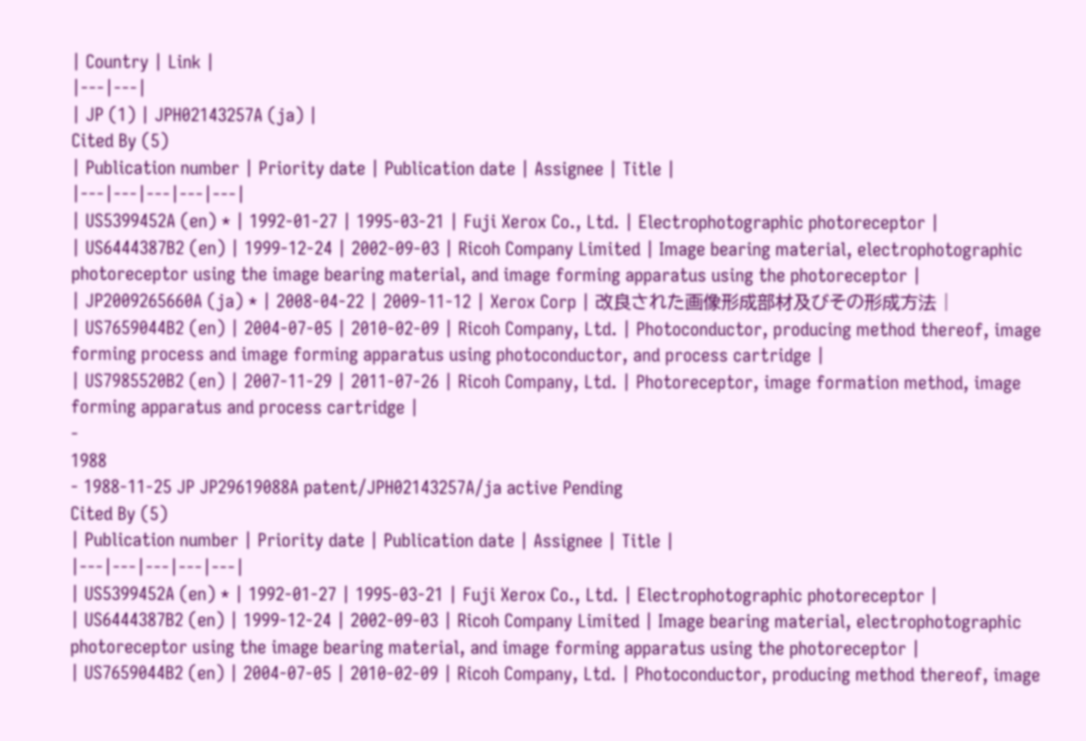| Country | Link |
|---|---|
| JP (1) | JPH02143257A (ja) |
Cited By (5)
| Publication number | Priority date | Publication date | Assignee | Title |
|---|---|---|---|---|
| US5399452A (en) * | 1992-01-27 | 1995-03-21 | Fuji Xerox Co., Ltd. | Electrophotographic photoreceptor |
| US6444387B2 (en) | 1999-12-24 | 2002-09-03 | Ricoh Company Limited | Image bearing material, electrophotographic photoreceptor using the image bearing material, and image forming apparatus using the photoreceptor |
| JP2009265660A (ja) * | 2008-04-22 | 2009-11-12 | Xerox Corp | 改良された画像形成部材及びその形成方法 |
| US7659044B2 (en) | 2004-07-05 | 2010-02-09 | Ricoh Company, Ltd. | Photoconductor, producing method thereof, image forming process and image forming apparatus using photoconductor, and process cartridge |
| US7985520B2 (en) | 2007-11-29 | 2011-07-26 | Ricoh Company, Ltd. | Photoreceptor, image formation method, image forming apparatus and process cartridge |
-
1988
- 1988-11-25 JP JP29619088A patent/JPH02143257A/ja active Pending
Cited By (5)
| Publication number | Priority date | Publication date | Assignee | Title |
|---|---|---|---|---|
| US5399452A (en) * | 1992-01-27 | 1995-03-21 | Fuji Xerox Co., Ltd. | Electrophotographic photoreceptor |
| US6444387B2 (en) | 1999-12-24 | 2002-09-03 | Ricoh Company Limited | Image bearing material, electrophotographic photoreceptor using the image bearing material, and image forming apparatus using the photoreceptor |
| US7659044B2 (en) | 2004-07-05 | 2010-02-09 | Ricoh Company, Ltd. | Photoconductor, producing method thereof, image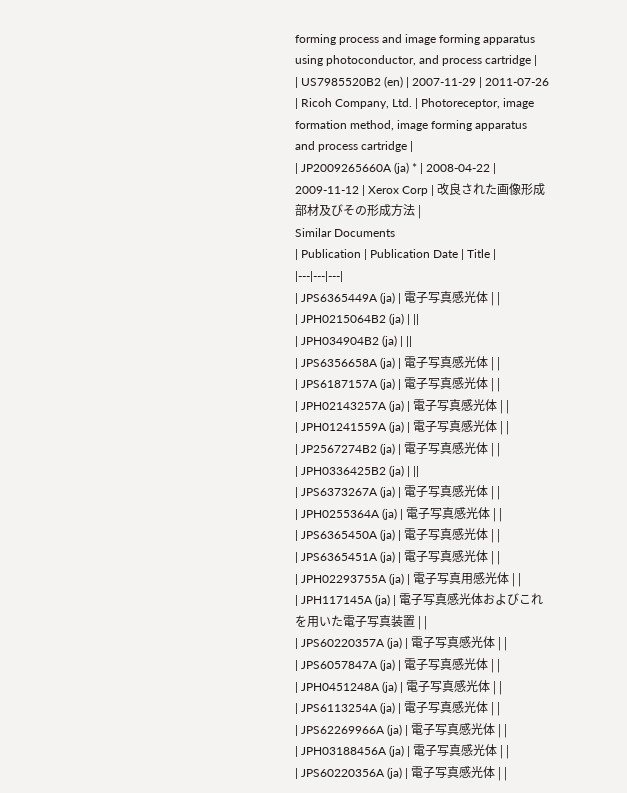forming process and image forming apparatus using photoconductor, and process cartridge |
| US7985520B2 (en) | 2007-11-29 | 2011-07-26 | Ricoh Company, Ltd. | Photoreceptor, image formation method, image forming apparatus and process cartridge |
| JP2009265660A (ja) * | 2008-04-22 | 2009-11-12 | Xerox Corp | 改良された画像形成部材及びその形成方法 |
Similar Documents
| Publication | Publication Date | Title |
|---|---|---|
| JPS6365449A (ja) | 電子写真感光体 | |
| JPH0215064B2 (ja) | ||
| JPH034904B2 (ja) | ||
| JPS6356658A (ja) | 電子写真感光体 | |
| JPS6187157A (ja) | 電子写真感光体 | |
| JPH02143257A (ja) | 電子写真感光体 | |
| JPH01241559A (ja) | 電子写真感光体 | |
| JP2567274B2 (ja) | 電子写真感光体 | |
| JPH0336425B2 (ja) | ||
| JPS6373267A (ja) | 電子写真感光体 | |
| JPH0255364A (ja) | 電子写真感光体 | |
| JPS6365450A (ja) | 電子写真感光体 | |
| JPS6365451A (ja) | 電子写真感光体 | |
| JPH02293755A (ja) | 電子写真用感光体 | |
| JPH117145A (ja) | 電子写真感光体およびこれを用いた電子写真装置 | |
| JPS60220357A (ja) | 電子写真感光体 | |
| JPS6057847A (ja) | 電子写真感光体 | |
| JPH0451248A (ja) | 電子写真感光体 | |
| JPS6113254A (ja) | 電子写真感光体 | |
| JPS62269966A (ja) | 電子写真感光体 | |
| JPH03188456A (ja) | 電子写真感光体 | |
| JPS60220356A (ja) | 電子写真感光体 | |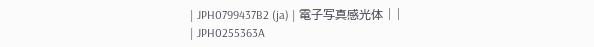| JPH0799437B2 (ja) | 電子写真感光体 | |
| JPH0255363A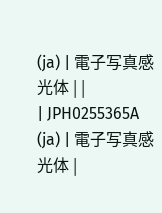(ja) | 電子写真感光体 | |
| JPH0255365A (ja) | 電子写真感光体 |